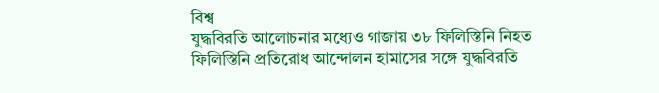বিশ্ব
যুদ্ধবিরতি আলোচনার মধ্যেও গাজায় ৩৮ ফিলিস্তিনি নিহত
ফিলিস্তিনি প্রতিরোধ আন্দোলন হামাসের সঙ্গে যুদ্ধবিরতি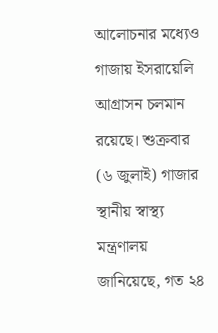আলোচনার মধ্যেও গাজায় ইসরায়েলি আগ্রাসন চলমান রয়েছে। শুক্রবার (৬ জুলাই) গাজার স্থানীয় স্বাস্থ্য মন্ত্রণালয় জানিয়েছে, গত ২৪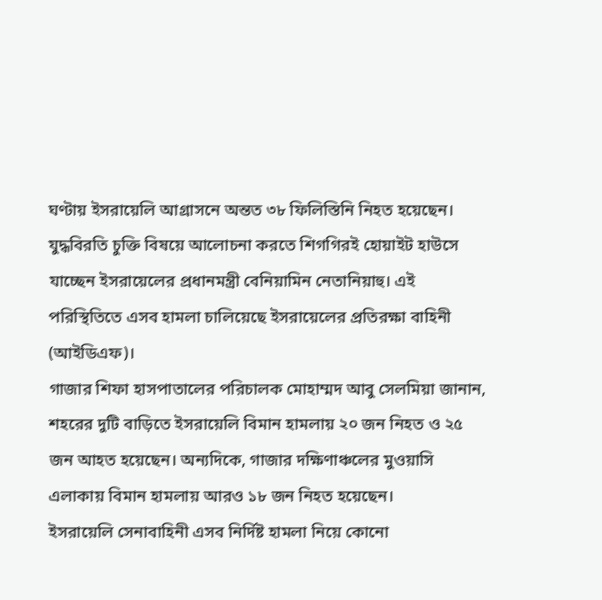ঘণ্টায় ইসরায়েলি আগ্রাসনে অন্তত ৩৮ ফিলিস্তিনি নিহত হয়েছেন।
যুদ্ধবিরতি চুক্তি বিষয়ে আলোচনা করতে শিগগিরই হোয়াইট হাউসে যাচ্ছেন ইসরায়েলের প্রধানমন্ত্রী বেনিয়ামিন নেতানিয়াহু। এই পরিস্থিতিতে এসব হামলা চালিয়েছে ইসরায়েলের প্রতিরক্ষা বাহিনী (আইডিএফ)।
গাজার শিফা হাসপাতালের পরিচালক মোহাম্মদ আবু সেলমিয়া জানান, শহরের দুটি বাড়িতে ইসরায়েলি বিমান হামলায় ২০ জন নিহত ও ২৫ জন আহত হয়েছেন। অন্যদিকে, গাজার দক্ষিণাঞ্চলের মুওয়াসি এলাকায় বিমান হামলায় আরও ১৮ জন নিহত হয়েছেন।
ইসরায়েলি সেনাবাহিনী এসব নির্দিষ্ট হামলা নিয়ে কোনো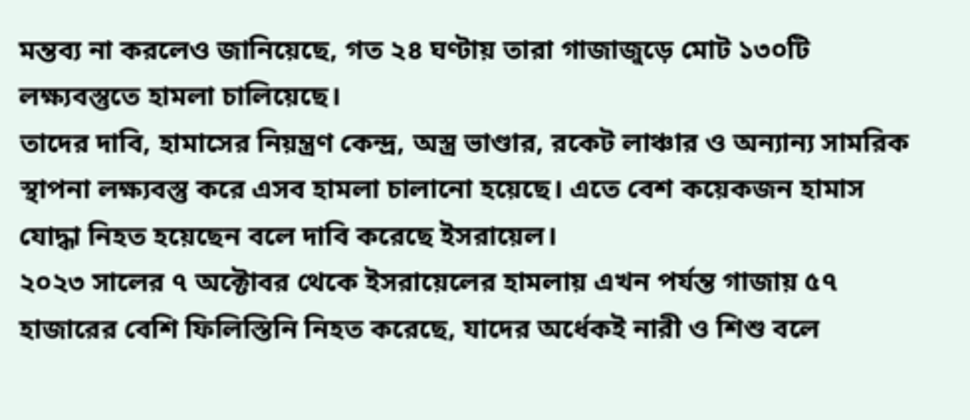মন্তব্য না করলেও জানিয়েছে, গত ২৪ ঘণ্টায় তারা গাজাজুড়ে মোট ১৩০টি লক্ষ্যবস্তুতে হামলা চালিয়েছে।
তাদের দাবি, হামাসের নিয়ন্ত্রণ কেন্দ্র, অস্ত্র ভাণ্ডার, রকেট লাঞ্চার ও অন্যান্য সামরিক স্থাপনা লক্ষ্যবস্তু করে এসব হামলা চালানো হয়েছে। এতে বেশ কয়েকজন হামাস যোদ্ধা নিহত হয়েছেন বলে দাবি করেছে ইসরায়েল।
২০২৩ সালের ৭ অক্টোবর থেকে ইসরায়েলের হামলায় এখন পর্যন্ত গাজায় ৫৭ হাজারের বেশি ফিলিস্তিনি নিহত করেছে, যাদের অর্ধেকই নারী ও শিশু বলে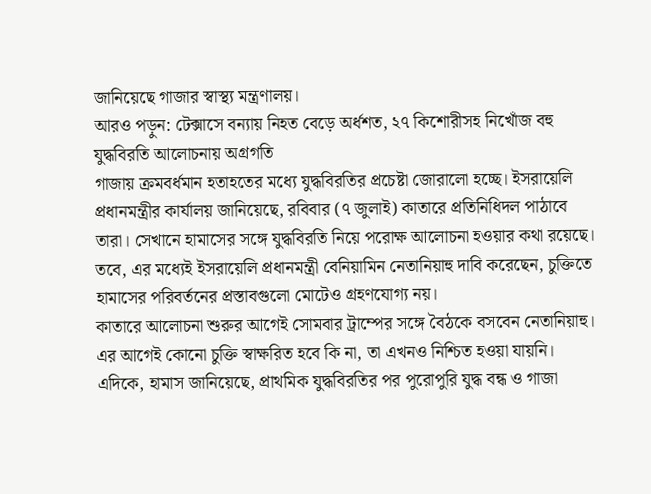জানিয়েছে গাজার স্বাস্থ্য মন্ত্রণালয়।
আরও পড়ুন: টেক্সাসে বন্যায় নিহত বেড়ে অর্ধশত, ২৭ কিশোরীসহ নিখোঁজ বহু
যুদ্ধবিরতি আলোচনায় অগ্রগতি
গাজায় ক্রমবর্ধমান হতাহতের মধ্যে যুদ্ধবিরতির প্রচেষ্টা জোরালো হচ্ছে। ইসরায়েলি প্রধানমন্ত্রীর কার্যালয় জানিয়েছে, রবিবার (৭ জুলাই) কাতারে প্রতিনিধিদল পাঠাবে তারা। সেখানে হামাসের সঙ্গে যুদ্ধবিরতি নিয়ে পরোক্ষ আলোচনা হওয়ার কথা রয়েছে।
তবে, এর মধ্যেই ইসরায়েলি প্রধানমন্ত্রী বেনিয়ামিন নেতানিয়াহু দাবি করেছেন, চুক্তিতে হামাসের পরিবর্তনের প্রস্তাবগুলো মোটেও গ্রহণযোগ্য নয়।
কাতারে আলোচনা শুরুর আগেই সোমবার ট্রাম্পের সঙ্গে বৈঠকে বসবেন নেতানিয়াহু। এর আগেই কোনো চুক্তি স্বাক্ষরিত হবে কি না, তা এখনও নিশ্চিত হওয়া যায়নি।
এদিকে, হামাস জানিয়েছে, প্রাথমিক যুদ্ধবিরতির পর পুরোপুরি যুদ্ধ বন্ধ ও গাজা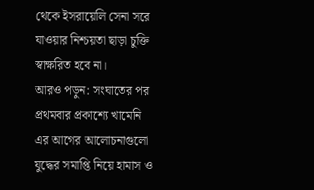থেকে ইসরায়েলি সেনা সরে যাওয়ার নিশ্চয়তা ছাড়া চুক্তি স্বাক্ষরিত হবে না।
আরও পড়ুন: সংঘাতের পর প্রথমবার প্রকাশ্যে খামেনি
এর আগের আলোচনাগুলো যুদ্ধের সমাপ্তি নিয়ে হামাস ও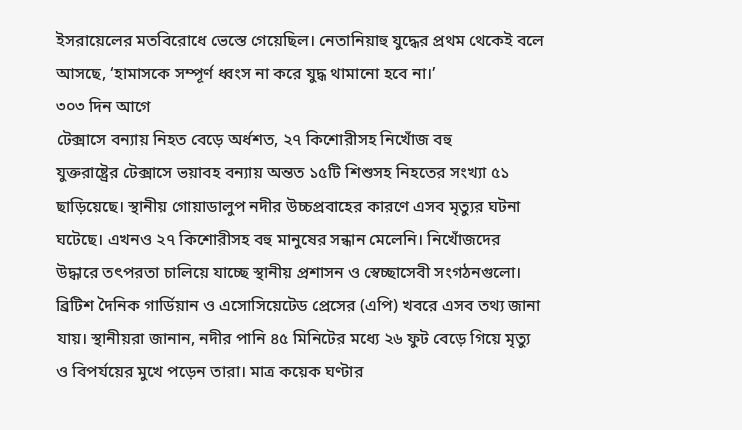ইসরায়েলের মতবিরোধে ভেস্তে গেয়েছিল। নেতানিয়াহু যুদ্ধের প্রথম থেকেই বলে আসছে, ‘হামাসকে সম্পূর্ণ ধ্বংস না করে যুদ্ধ থামানো হবে না।’
৩০৩ দিন আগে
টেক্সাসে বন্যায় নিহত বেড়ে অর্ধশত, ২৭ কিশোরীসহ নিখোঁজ বহু
যুক্তরাষ্ট্রের টেক্সাসে ভয়াবহ বন্যায় অন্তত ১৫টি শিশুসহ নিহতের সংখ্যা ৫১ ছাড়িয়েছে। স্থানীয় গোয়াডালুপ নদীর উচ্চপ্রবাহের কারণে এসব মৃত্যুর ঘটনা ঘটেছে। এখনও ২৭ কিশোরীসহ বহু মানুষের সন্ধান মেলেনি। নিখোঁজদের উদ্ধারে তৎপরতা চালিয়ে যাচ্ছে স্থানীয় প্রশাসন ও স্বেচ্ছাসেবী সংগঠনগুলো।
ব্রিটিশ দৈনিক গার্ডিয়ান ও এসোসিয়েটেড প্রেসের (এপি) খবরে এসব তথ্য জানা যায়। স্থানীয়রা জানান, নদীর পানি ৪৫ মিনিটের মধ্যে ২৬ ফুট বেড়ে গিয়ে মৃত্যু ও বিপর্যয়ের মুখে পড়েন তারা। মাত্র কয়েক ঘণ্টার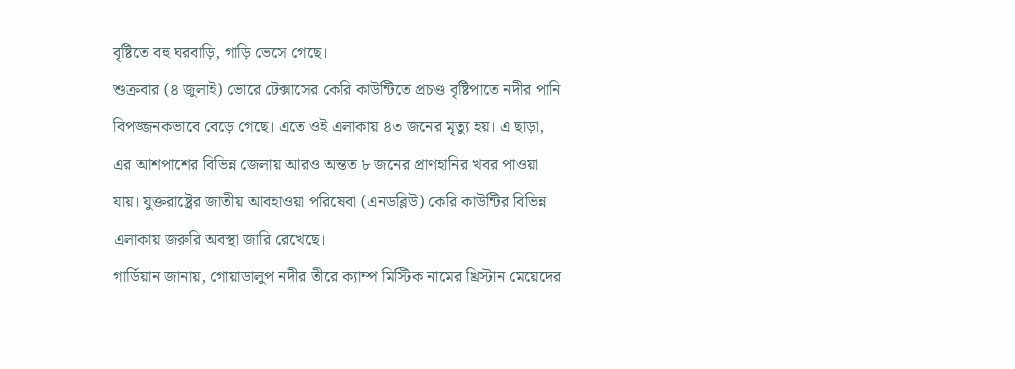বৃষ্টিতে বহু ঘরবাড়ি, গাড়ি ভেসে গেছে।
শুক্রবার (৪ জুলাই) ভোরে টেক্সাসের কেরি কাউন্টিতে প্রচণ্ড বৃষ্টিপাতে নদীর পানি বিপজ্জনকভাবে বেড়ে গেছে। এতে ওই এলাকায় ৪৩ জনের মৃত্যু হয়। এ ছাড়া, এর আশপাশের বিভিন্ন জেলায় আরও অন্তত ৮ জনের প্রাণহানির খবর পাওয়া যায়। যুক্তরাষ্ট্রের জাতীয় আবহাওয়া পরিষেবা (এনডব্লিউ) কেরি কাউন্টির বিভিন্ন এলাকায় জরুরি অবস্থা জারি রেখেছে।
গার্ডিয়ান জানায়, গোয়াডালুপ নদীর তীরে ক্যাম্প মিস্টিক নামের খ্রিস্টান মেয়েদের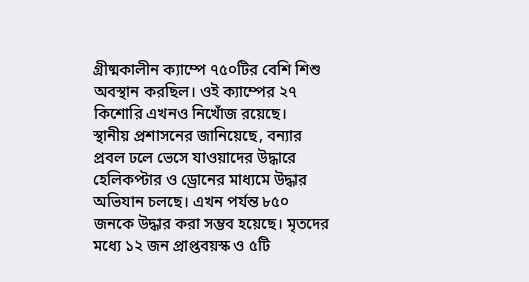গ্রীষ্মকালীন ক্যাম্পে ৭৫০টির বেশি শিশু অবস্থান করছিল। ওই ক্যাম্পের ২৭ কিশোরি এখনও নিখোঁজ রয়েছে।
স্থানীয় প্রশাসনের জানিয়েছে, বন্যার প্রবল ঢলে ভেসে যাওয়াদের উদ্ধারে হেলিকপ্টার ও ড্রোনের মাধ্যমে উদ্ধার অভিযান চলছে। এখন পর্যন্ত ৮৫০ জনকে উদ্ধার করা সম্ভব হয়েছে। মৃতদের মধ্যে ১২ জন প্রাপ্তবয়স্ক ও ৫টি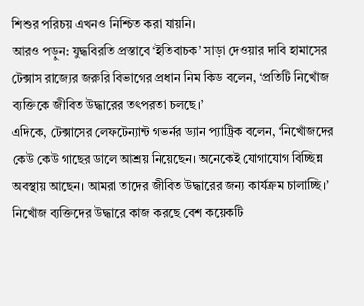শিশুর পরিচয় এখনও নিশ্চিত করা যায়নি।
আরও পড়ুন: যুদ্ধবিরতি প্রস্তাবে ‘ইতিবাচক’ সাড়া দেওয়ার দাবি হামাসের
টেক্সাস রাজ্যের জরুরি বিভাগের প্রধান নিম কিড বলেন, ‘প্রতিটি নিখোঁজ ব্যক্তিকে জীবিত উদ্ধারের তৎপরতা চলছে।’
এদিকে, টেক্সাসের লেফটেন্যান্ট গভর্নর ড্যান প্যাট্রিক বলেন, ‘নিখোঁজদের কেউ কেউ গাছের ডালে আশ্রয় নিয়েছেন। অনেকেই যোগাযোগ বিচ্ছিন্ন অবস্থায় আছেন। আমরা তাদের জীবিত উদ্ধারের জন্য কার্যক্রম চালাচ্ছি।’
নিখোঁজ ব্যক্তিদের উদ্ধারে কাজ করছে বেশ কয়েকটি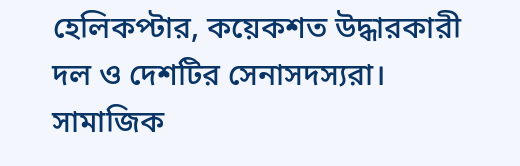হেলিকপ্টার, কয়েকশত উদ্ধারকারী দল ও দেশটির সেনাসদস্যরা। সামাজিক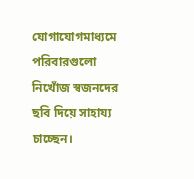যোগাযোগমাধ্যমে পরিবারগুলো নিখোঁজ স্বজনদের ছবি দিয়ে সাহায্য চাচ্ছেন।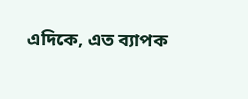এদিকে, এত ব্যাপক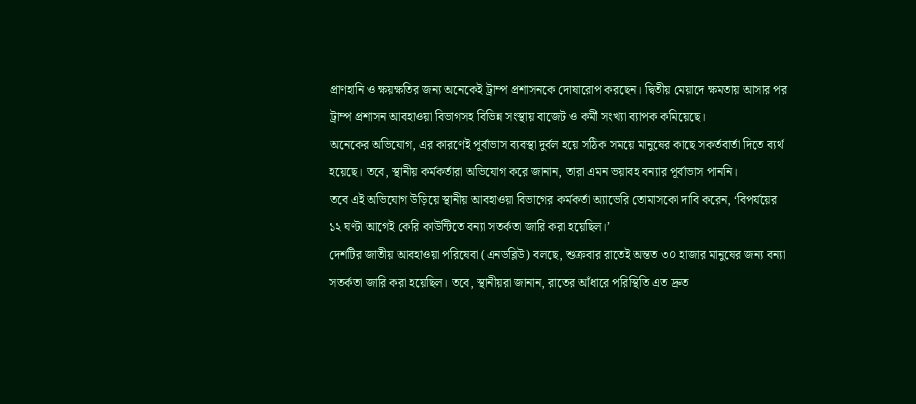প্রাণহানি ও ক্ষয়ক্ষতির জন্য অনেকেই ট্রাম্প প্রশাসনকে দোষারোপ করছেন। দ্বিতীয় মেয়াদে ক্ষমতায় আসার পর ট্রাম্প প্রশাসন আবহাওয়া বিভাগসহ বিভিন্ন সংস্থায় বাজেট ও কর্মী সংখ্যা ব্যাপক কমিয়েছে।
অনেকের অভিযোগ, এর কারণেই পূর্বাভাস ব্যবস্থা দুর্বল হয়ে সঠিক সময়ে মানুষের কাছে সকর্তবার্তা দিতে ব্যর্থ হয়েছে। তবে, স্থানীয় কর্মকর্তারা অভিযোগ করে জানান, তারা এমন ভয়াবহ বন্যার পূর্বাভাস পাননি।
তবে এই অভিযোগ উড়িয়ে স্থানীয় আবহাওয়া বিভাগের কর্মকর্তা অ্যাভেরি তোমাসকো দাবি করেন, ‘বিপর্যয়ের ১২ ঘণ্টা আগেই কেরি কাউন্টিতে বন্যা সতর্কতা জারি করা হয়েছিল।’
দেশটির জাতীয় আবহাওয়া পরিষেবা (এনডব্লিউ) বলছে, শুক্রবার রাতেই অন্তত ৩০ হাজার মানুষের জন্য বন্যা সতর্কতা জারি করা হয়েছিল। তবে, স্থানীয়রা জানান, রাতের আঁধারে পরিস্থিতি এত দ্রুত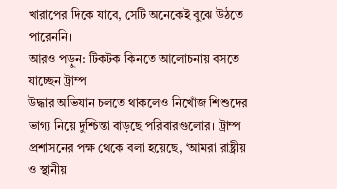খারাপের দিকে যাবে, সেটি অনেকেই বুঝে উঠতে পারেননি।
আরও পড়ুন: টিকটক কিনতে আলোচনায় বসতে যাচ্ছেন ট্রাম্প
উদ্ধার অভিযান চলতে থাকলেও নিখোঁজ শিশুদের ভাগ্য নিয়ে দুশ্চিন্তা বাড়ছে পরিবারগুলোর। ট্রাম্প প্রশাসনের পক্ষ থেকে বলা হয়েছে, ‘আমরা রাষ্ট্রীয় ও স্থানীয়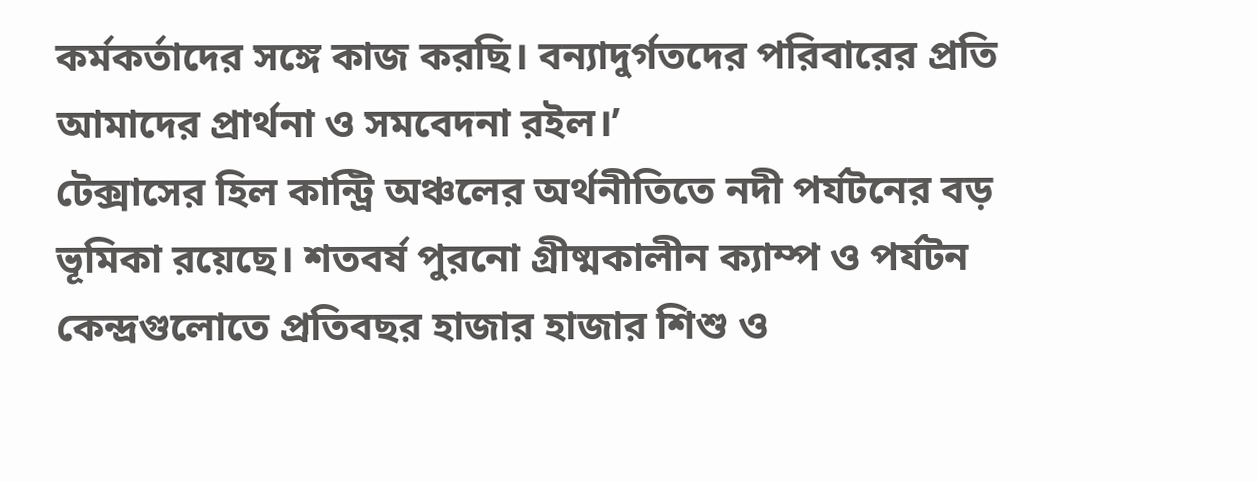কর্মকর্তাদের সঙ্গে কাজ করছি। বন্যাদুর্গতদের পরিবারের প্রতি আমাদের প্রার্থনা ও সমবেদনা রইল।’
টেক্সাসের হিল কান্ট্রি অঞ্চলের অর্থনীতিতে নদী পর্যটনের বড় ভূমিকা রয়েছে। শতবর্ষ পুরনো গ্রীষ্মকালীন ক্যাম্প ও পর্যটন কেন্দ্রগুলোতে প্রতিবছর হাজার হাজার শিশু ও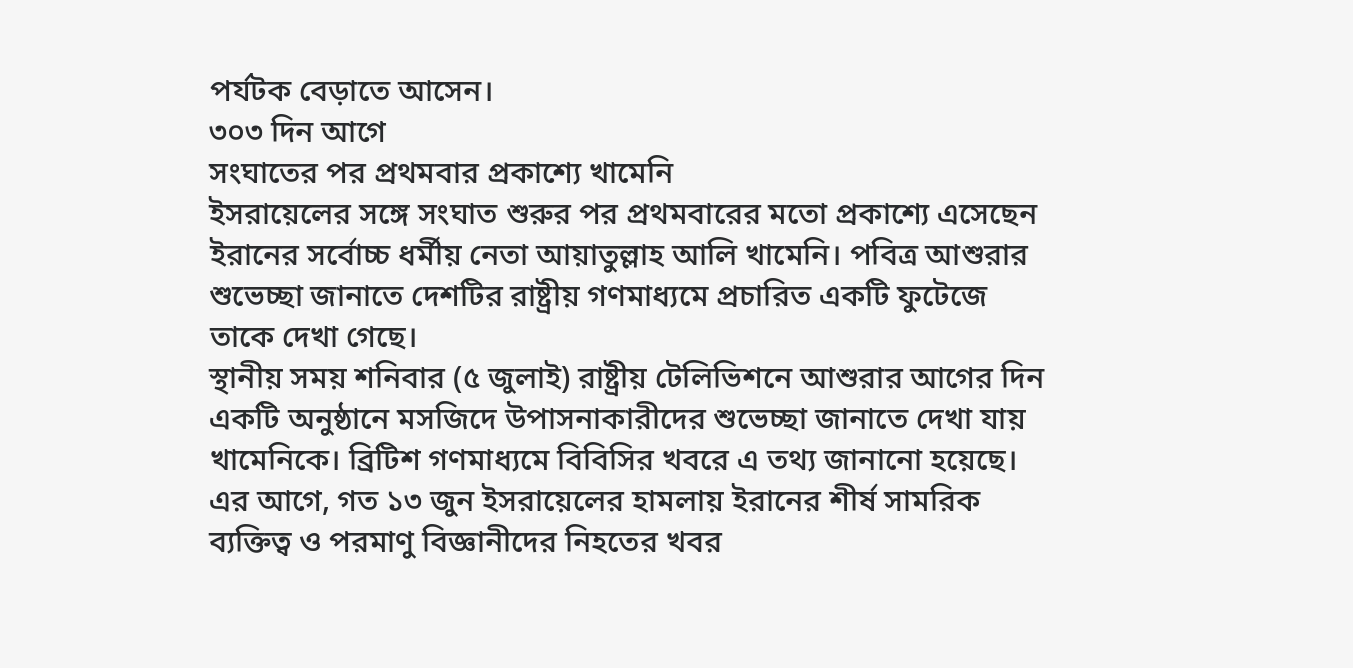পর্যটক বেড়াতে আসেন।
৩০৩ দিন আগে
সংঘাতের পর প্রথমবার প্রকাশ্যে খামেনি
ইসরায়েলের সঙ্গে সংঘাত শুরুর পর প্রথমবারের মতো প্রকাশ্যে এসেছেন ইরানের সর্বোচ্চ ধর্মীয় নেতা আয়াতুল্লাহ আলি খামেনি। পবিত্র আশুরার শুভেচ্ছা জানাতে দেশটির রাষ্ট্রীয় গণমাধ্যমে প্রচারিত একটি ফুটেজে তাকে দেখা গেছে।
স্থানীয় সময় শনিবার (৫ জুলাই) রাষ্ট্রীয় টেলিভিশনে আশুরার আগের দিন একটি অনুষ্ঠানে মসজিদে উপাসনাকারীদের শুভেচ্ছা জানাতে দেখা যায় খামেনিকে। ব্রিটিশ গণমাধ্যমে বিবিসির খবরে এ তথ্য জানানো হয়েছে।
এর আগে, গত ১৩ জুন ইসরায়েলের হামলায় ইরানের শীর্ষ সামরিক ব্যক্তিত্ব ও পরমাণু বিজ্ঞানীদের নিহতের খবর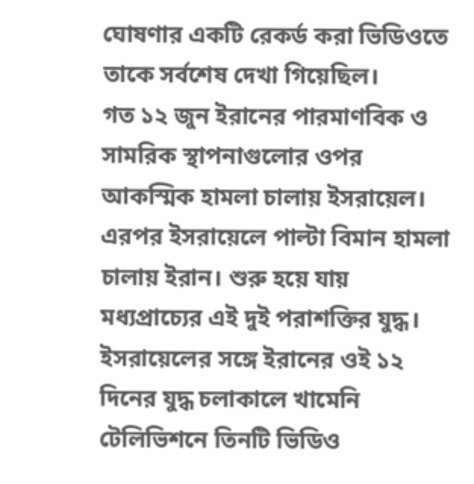ঘোষণার একটি রেকর্ড করা ভিডিওতে তাকে সর্বশেষ দেখা গিয়েছিল।
গত ১২ জুন ইরানের পারমাণবিক ও সামরিক স্থাপনাগুলোর ওপর আকস্মিক হামলা চালায় ইসরায়েল। এরপর ইসরায়েলে পাল্টা বিমান হামলা চালায় ইরান। শুরু হয়ে যায় মধ্যপ্রাচ্যের এই দুই পরাশক্তির যুদ্ধ।
ইসরায়েলের সঙ্গে ইরানের ওই ১২ দিনের যুদ্ধ চলাকালে খামেনি টেলিভিশনে তিনটি ভিডিও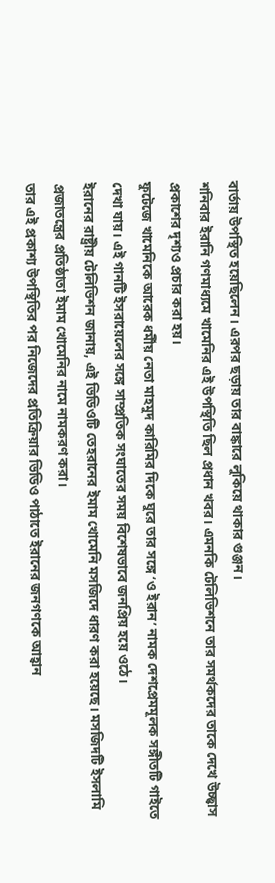বার্তায় উপস্থিত হয়েছিলেন। এরপর ছড়ায় তার বাঙ্কারে লুকিয়ে থাকার গুঞ্জন।
শনিবার ইরানি গণমাধ্যমে খামেনির এই উপস্থিতি ছিল প্রধান খবর। এমনকি টেলিভিশনে তার সমর্থকদের তাকে দেখে উচ্ছ্বাস প্রকাশের দৃশ্যও প্রচার করা হয়।
ফুটেজে খামেনিকে আরেক ধর্মীয় নেতা মাহমুদ কারিমির দিকে ঘুরে তার সঙ্গে ‘ও ইরান’ নামক দেশপ্রেমমূলক সঙ্গীতটি গাইতে দেখা যায়। এই গানটি ইসরায়েলের সঙ্গে সাম্প্রতিক সংঘাতের সময় বিশেষভাবে জনপ্রিয় হয়ে ওঠে।
ইরানের রাষ্ট্রীয় টেলিভিশন জানায়, এই ভিডিওটি তেহরানের ইমাম খোমেনি মসজিদে ধারণ করা হয়েছে। মসজিদটি ইসলামি প্রজাতন্ত্রের প্রতিষ্ঠাতা ইমাম খোমেনির নামে নামকরণ করা।
তার এই প্রকাশ্য উপস্থিতির পর নিজেদের প্রতিক্রিয়ার ভিডিও পাঠাতে ইরানের জনগণকে আহ্বান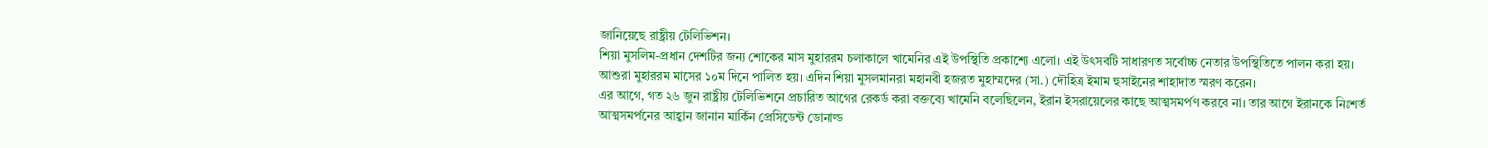জানিয়েছে রাষ্ট্রীয় টেলিভিশন।
শিয়া মুসলিম-প্রধান দেশটির জন্য শোকের মাস মুহাররম চলাকালে খামেনির এই উপস্থিতি প্রকাশ্যে এলো। এই উৎসবটি সাধারণত সর্বোচ্চ নেতার উপস্থিতিতে পালন করা হয়।
আশুরা মুহাররম মাসের ১০ম দিনে পালিত হয়। এদিন শিয়া মুসলমানরা মহানবী হজরত মুহাম্মদের (সা.) দৌহিত্র ইমাম হুসাইনের শাহাদাত স্মরণ করেন।
এর আগে, গত ২৬ জুন রাষ্ট্রীয় টেলিভিশনে প্রচারিত আগের রেকর্ড করা বক্তব্যে খামেনি বলেছিলেন, ইরান ইসরায়েলের কাছে আত্মসমর্পণ করবে না। তার আগে ইরানকে নিঃশর্ত আত্মসমর্পনের আহ্বান জানান মার্কিন প্রেসিডেন্ট ডোনাল্ড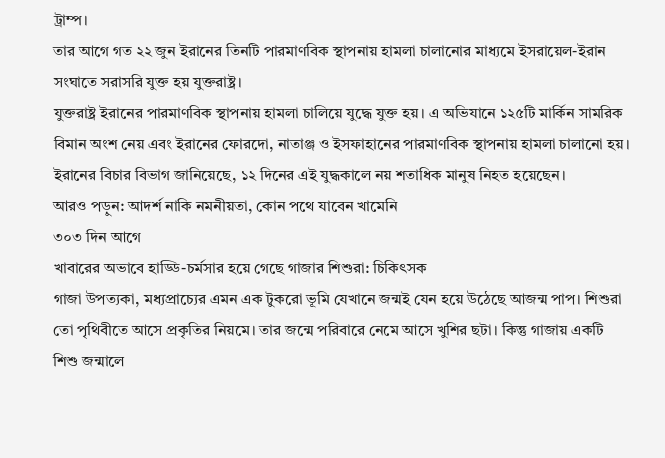ট্রাম্প।
তার আগে গত ২২ জুন ইরানের তিনটি পারমাণবিক স্থাপনায় হামলা চালানোর মাধ্যমে ইসরায়েল-ইরান সংঘাতে সরাসরি যুক্ত হয় যুক্তরাষ্ট্র।
যুক্তরাষ্ট্র ইরানের পারমাণবিক স্থাপনায় হামলা চালিয়ে যুদ্ধে যুক্ত হয়। এ অভিযানে ১২৫টি মার্কিন সামরিক বিমান অংশ নেয় এবং ইরানের ফোরদো, নাতাঞ্জ ও ইসফাহানের পারমাণবিক স্থাপনায় হামলা চালানো হয়।
ইরানের বিচার বিভাগ জানিয়েছে, ১২ দিনের এই যুদ্ধকালে নয় শতাধিক মানুষ নিহত হয়েছেন।
আরও পড়ুন: আদর্শ নাকি নমনীয়তা, কোন পথে যাবেন খামেনি
৩০৩ দিন আগে
খাবারের অভাবে হাড্ডি-চর্মসার হয়ে গেছে গাজার শিশুরা: চিকিৎসক
গাজা উপত্যকা, মধ্যপ্রাচ্যের এমন এক টুকরো ভূমি যেখানে জন্মই যেন হয়ে উঠেছে আজন্ম পাপ। শিশুরা তো পৃথিবীতে আসে প্রকৃতির নিয়মে। তার জন্মে পরিবারে নেমে আসে খুশির ছটা। কিন্তু গাজায় একটি শিশু জন্মালে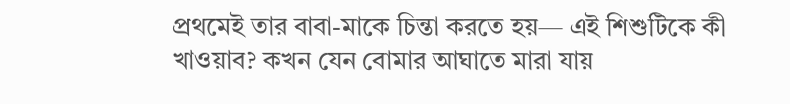প্রথমেই তার বাবা-মাকে চিন্তা করতে হয়— এই শিশুটিকে কী খাওয়াব? কখন যেন বোমার আঘাতে মারা যায়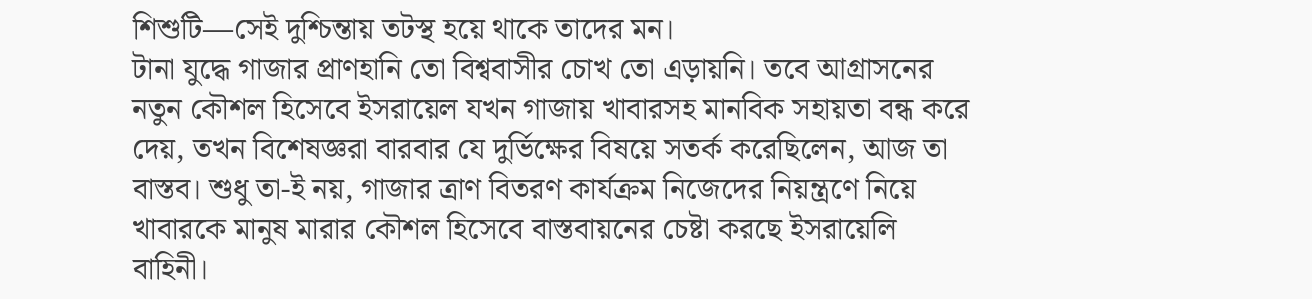শিশুটি—সেই দুশ্চিন্তায় তটস্থ হয়ে থাকে তাদের মন।
টানা যুদ্ধে গাজার প্রাণহানি তো বিশ্ববাসীর চোখ তো এড়ায়নি। তবে আগ্রাসনের নতুন কৌশল হিসেবে ইসরায়েল যখন গাজায় খাবারসহ মানবিক সহায়তা বন্ধ করে দেয়, তখন বিশেষজ্ঞরা বারবার যে দুর্ভিক্ষের বিষয়ে সতর্ক করেছিলেন, আজ তা বাস্তব। শুধু তা-ই নয়, গাজার ত্রাণ বিতরণ কার্যক্রম নিজেদের নিয়ন্ত্রণে নিয়ে খাবারকে মানুষ মারার কৌশল হিসেবে বাস্তবায়নের চেষ্টা করছে ইসরায়েলি বাহিনী।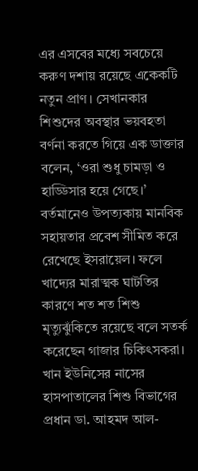এর এসবের মধ্যে সবচেয়ে করুণ দশায় রয়েছে একেকটি নতুন প্রাণ। সেখানকার শিশুদের অবস্থার ভয়বহতা বর্ণনা করতে গিয়ে এক ডাক্তার বলেন, ‘ওরা শুধু চামড়া ও হাড্ডিসার হয়ে গেছে।’
বর্তমানেও উপত্যকায় মানবিক সহায়তার প্রবেশ সীমিত করে রেখেছে ইসরায়েল। ফলে খাদ্যের মারাত্মক ঘাটতির কারণে শত শত শিশু মৃত্যুঝুঁকিতে রয়েছে বলে সতর্ক করেছেন গাজার চিকিৎসকরা।
খান ইউনিসের নাসের হাসপাতালের শিশু বিভাগের প্রধান ডা. আহমদ আল-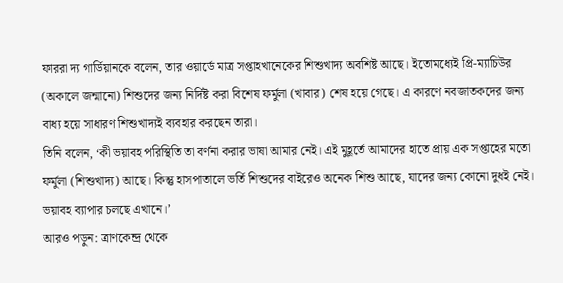ফাররা দ্য গার্ডিয়ানকে বলেন, তার ওয়ার্ডে মাত্র সপ্তাহখানেকের শিশুখাদ্য অবশিষ্ট আছে। ইতোমধ্যেই প্রি-ম্যাচিউর (অকালে জন্মানো) শিশুদের জন্য নির্দিষ্ট করা বিশেষ ফর্মুলা (খাবার) শেষ হয়ে গেছে। এ কারণে নবজাতকদের জন্য বাধ্য হয়ে সাধারণ শিশুখাদ্যই ব্যবহার করছেন তারা।
তিনি বলেন, ‘কী ভয়াবহ পরিস্থিতি তা বর্ণনা করার ভাষা আমার নেই। এই মুহূর্তে আমাদের হাতে প্রায় এক সপ্তাহের মতো ফর্মুলা (শিশুখাদ্য) আছে। কিন্তু হাসপাতালে ভর্তি শিশুদের বাইরেও অনেক শিশু আছে, যাদের জন্য কোনো দুধই নেই। ভয়াবহ ব্যাপার চলছে এখানে।’
আরও পড়ুন: ত্রাণকেন্দ্র থেকে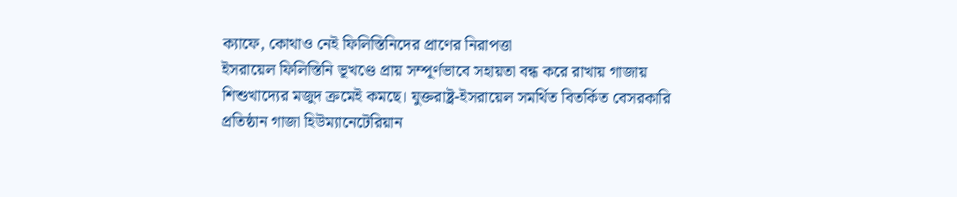ক্যাফে, কোথাও নেই ফিলিস্তিনিদের প্রাণের নিরাপত্তা
ইসরায়েল ফিলিস্তিনি ভূখণ্ডে প্রায় সম্পূর্ণভাবে সহায়তা বন্ধ করে রাখায় গাজায় শিশুখাদ্যের মজুদ ক্রমেই কমছে। যুক্তরাষ্ট্র-ইসরায়েল সমর্থিত বিতর্কিত বেসরকারি প্রতিষ্ঠান গাজা হিউম্যানেটেরিয়ান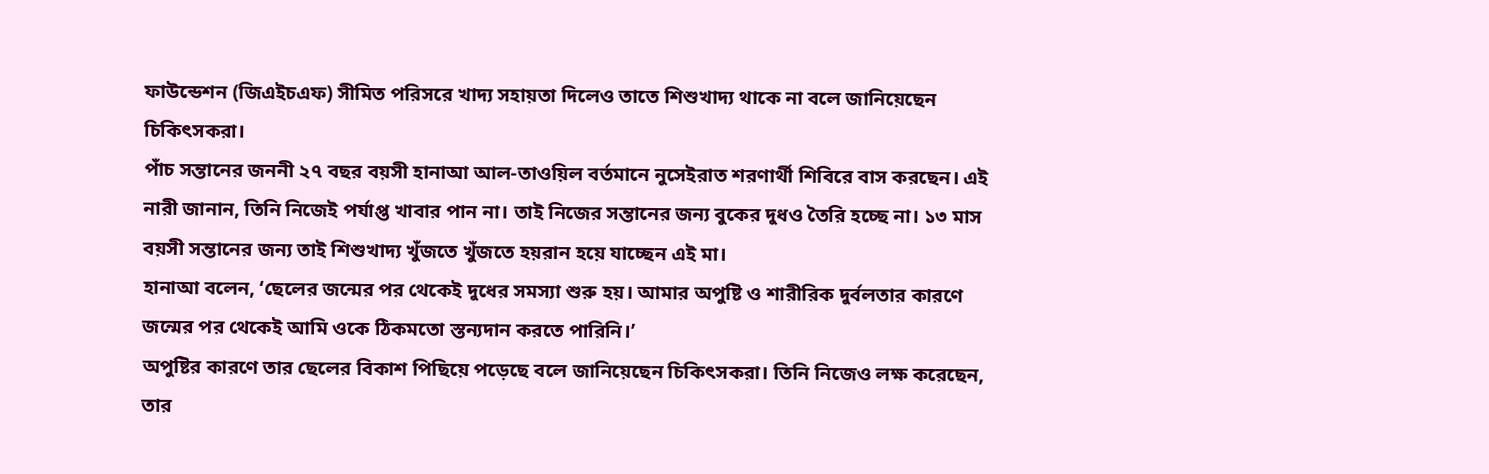ফাউন্ডেশন (জিএইচএফ) সীমিত পরিসরে খাদ্য সহায়তা দিলেও তাতে শিশুখাদ্য থাকে না বলে জানিয়েছেন চিকিৎসকরা।
পাঁচ সন্তানের জননী ২৭ বছর বয়সী হানাআ আল-তাওয়িল বর্তমানে নুসেইরাত শরণার্থী শিবিরে বাস করছেন। এই নারী জানান, তিনি নিজেই পর্যাপ্ত খাবার পান না। তাই নিজের সন্তানের জন্য বুকের দুধও তৈরি হচ্ছে না। ১৩ মাস বয়সী সন্তানের জন্য তাই শিশুখাদ্য খুঁজতে খুঁজতে হয়রান হয়ে যাচ্ছেন এই মা।
হানাআ বলেন, ‘ছেলের জন্মের পর থেকেই দুধের সমস্যা শুরু হয়। আমার অপুষ্টি ও শারীরিক দুর্বলতার কারণে জন্মের পর থেকেই আমি ওকে ঠিকমতো স্তন্যদান করতে পারিনি।’
অপুষ্টির কারণে তার ছেলের বিকাশ পিছিয়ে পড়েছে বলে জানিয়েছেন চিকিৎসকরা। তিনি নিজেও লক্ষ করেছেন, তার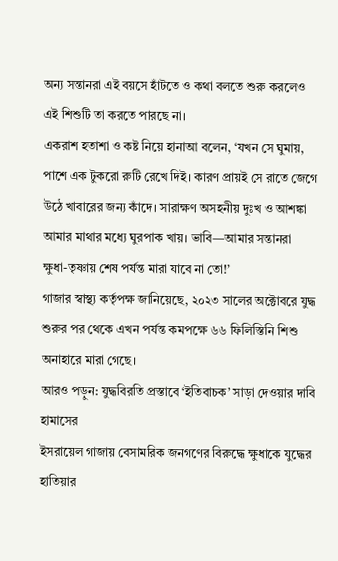অন্য সন্তানরা এই বয়সে হাঁটতে ও কথা বলতে শুরু করলেও এই শিশুটি তা করতে পারছে না।
একরাশ হতাশা ও কষ্ট নিয়ে হানাআ বলেন, ‘যখন সে ঘুমায়, পাশে এক টুকরো রুটি রেখে দিই। কারণ প্রায়ই সে রাতে জেগে উঠে খাবারের জন্য কাঁদে। সারাক্ষণ অসহনীয় দুঃখ ও আশঙ্কা আমার মাথার মধ্যে ঘুরপাক খায়। ভাবি—আমার সন্তানরা ক্ষুধা-তৃষ্ণায় শেষ পর্যন্ত মারা যাবে না তো!’
গাজার স্বাস্থ্য কর্তৃপক্ষ জানিয়েছে, ২০২৩ সালের অক্টোবরে যুদ্ধ শুরুর পর থেকে এখন পর্যন্ত কমপক্ষে ৬৬ ফিলিস্তিনি শিশু অনাহারে মারা গেছে।
আরও পড়ুন: যুদ্ধবিরতি প্রস্তাবে ‘ইতিবাচক’ সাড়া দেওয়ার দাবি হামাসের
ইসরায়েল গাজায় বেসামরিক জনগণের বিরুদ্ধে ক্ষুধাকে যুদ্ধের হাতিয়ার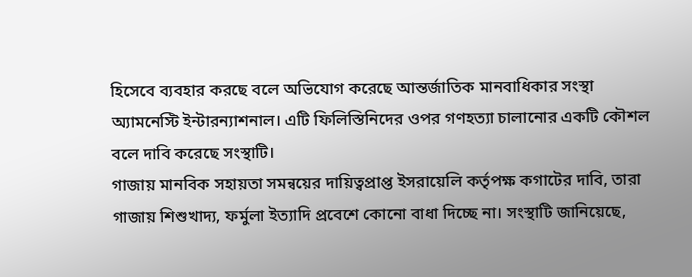হিসেবে ব্যবহার করছে বলে অভিযোগ করেছে আন্তর্জাতিক মানবাধিকার সংস্থা অ্যামনেস্টি ইন্টারন্যাশনাল। এটি ফিলিস্তিনিদের ওপর গণহত্যা চালানোর একটি কৌশল বলে দাবি করেছে সংস্থাটি।
গাজায় মানবিক সহায়তা সমন্বয়ের দায়িত্বপ্রাপ্ত ইসরায়েলি কর্তৃপক্ষ কগাটের দাবি, তারা গাজায় শিশুখাদ্য, ফর্মুলা ইত্যাদি প্রবেশে কোনো বাধা দিচ্ছে না। সংস্থাটি জানিয়েছে,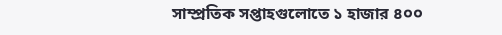সাম্প্রতিক সপ্তাহগুলোতে ১ হাজার ৪০০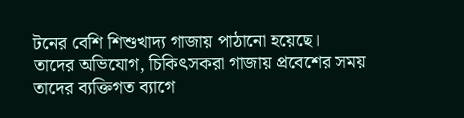টনের বেশি শিশুখাদ্য গাজায় পাঠানো হয়েছে।
তাদের অভিযোগ, চিকিৎসকরা গাজায় প্রবেশের সময় তাদের ব্যক্তিগত ব্যাগে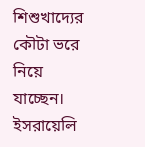শিশুখাদ্যের কৌটা ভরে নিয়ে যাচ্ছেন। ইসরায়েলি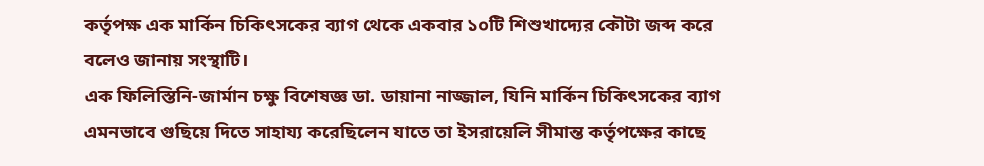কর্তৃপক্ষ এক মার্কিন চিকিৎসকের ব্যাগ থেকে একবার ১০টি শিশুখাদ্যের কৌটা জব্দ করে বলেও জানায় সংস্থাটি।
এক ফিলিস্তিনি-জার্মান চক্ষু বিশেষজ্ঞ ডা. ডায়ানা নাজ্জাল, যিনি মার্কিন চিকিৎসকের ব্যাগ এমনভাবে গুছিয়ে দিতে সাহায্য করেছিলেন যাতে তা ইসরায়েলি সীমান্ত কর্তৃপক্ষের কাছে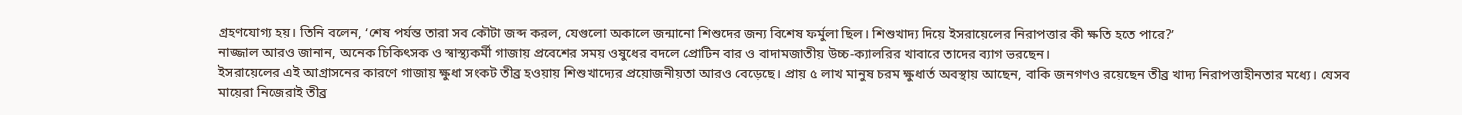গ্রহণযোগ্য হয়। তিনি বলেন, ‘শেষ পর্যন্ত তারা সব কৌটা জব্দ করল, যেগুলো অকালে জন্মানো শিশুদের জন্য বিশেষ ফর্মুলা ছিল। শিশুখাদ্য দিয়ে ইসরায়েলের নিরাপত্তার কী ক্ষতি হতে পারে?’
নাজ্জাল আরও জানান, অনেক চিকিৎসক ও স্বাস্থ্যকর্মী গাজায় প্রবেশের সময় ওষুধের বদলে প্রোটিন বার ও বাদামজাতীয় উচ্চ-ক্যালরির খাবারে তাদের ব্যাগ ভরছেন।
ইসরায়েলের এই আগ্রাসনের কারণে গাজায় ক্ষুধা সংকট তীব্র হওয়ায় শিশুখাদ্যের প্রয়োজনীয়তা আরও বেড়েছে। প্রায় ৫ লাখ মানুষ চরম ক্ষুধার্ত অবস্থায় আছেন, বাকি জনগণও রয়েছেন তীব্র খাদ্য নিরাপত্তাহীনতার মধ্যে। যেসব মায়েরা নিজেরাই তীব্র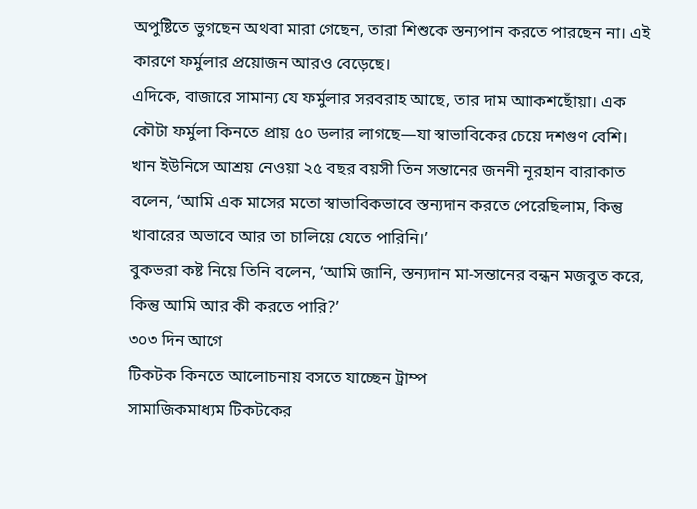অপুষ্টিতে ভুগছেন অথবা মারা গেছেন, তারা শিশুকে স্তন্যপান করতে পারছেন না। এই কারণে ফর্মুলার প্রয়োজন আরও বেড়েছে।
এদিকে, বাজারে সামান্য যে ফর্মুলার সরবরাহ আছে, তার দাম আাকশছোঁয়া। এক কৌটা ফর্মুলা কিনতে প্রায় ৫০ ডলার লাগছে—যা স্বাভাবিকের চেয়ে দশগুণ বেশি।
খান ইউনিসে আশ্রয় নেওয়া ২৫ বছর বয়সী তিন সন্তানের জননী নূরহান বারাকাত বলেন, ‘আমি এক মাসের মতো স্বাভাবিকভাবে স্তন্যদান করতে পেরেছিলাম, কিন্তু খাবারের অভাবে আর তা চালিয়ে যেতে পারিনি।’
বুকভরা কষ্ট নিয়ে তিনি বলেন, ‘আমি জানি, স্তন্যদান মা-সন্তানের বন্ধন মজবুত করে, কিন্তু আমি আর কী করতে পারি?’
৩০৩ দিন আগে
টিকটক কিনতে আলোচনায় বসতে যাচ্ছেন ট্রাম্প
সামাজিকমাধ্যম টিকটকের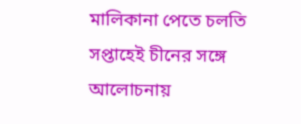মালিকানা পেতে চলতি সপ্তাহেই চীনের সঙ্গে আলোচনায়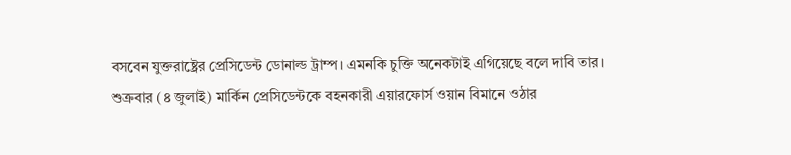বসবেন যুক্তরাষ্ট্রের প্রেসিডেন্ট ডোনাল্ড ট্রাম্প। এমনকি চুক্তি অনেকটাই এগিয়েছে বলে দাবি তার।
শুক্রবার (৪ জুলাই) মার্কিন প্রেসিডেন্টকে বহনকারী এয়ারফোর্স ওয়ান বিমানে ওঠার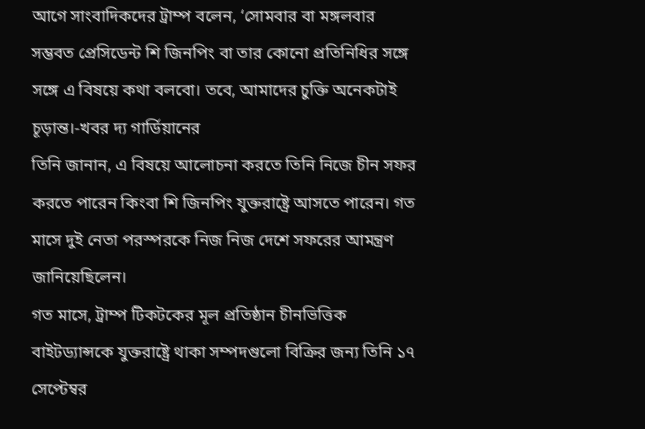আগে সাংবাদিকদের ট্রাম্প বলেন, ‘সোমবার বা মঙ্গলবার সম্ভবত প্রেসিডেন্ট শি জিনপিং বা তার কোনো প্রতিনিধির সঙ্গে সঙ্গে এ বিষয়ে কথা বলবো। তবে, আমাদের চুক্তি অনেকটাই চূড়ান্ত।-খবর দ্য গার্ডিয়ানের
তিনি জানান, এ বিষয়ে আলোচনা করতে তিনি নিজে চীন সফর করতে পারেন কিংবা শি জিনপিং যুক্তরাষ্ট্রে আসতে পারেন। গত মাসে দুই নেতা পরস্পরকে নিজ নিজ দেশে সফরের আমন্ত্রণ জানিয়েছিলেন।
গত মাসে, ট্রাম্প টিকটকের মূল প্রতিষ্ঠান চীনভিত্তিক বাইটড্যান্সকে যুক্তরাষ্ট্রে থাকা সম্পদগুলো বিক্রির জন্য তিনি ১৭ সেপ্টেম্বর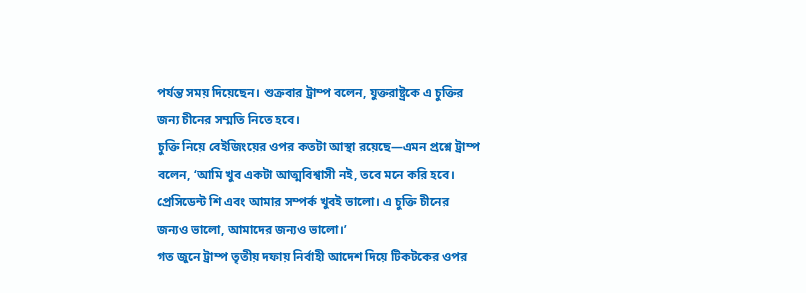পর্যন্ত সময় দিয়েছেন। শুক্রবার ট্রাম্প বলেন, যুক্তরাষ্ট্রকে এ চুক্তির জন্য চীনের সম্মতি নিতে হবে।
চুক্তি নিয়ে বেইজিংয়ের ওপর কতটা আস্থা রয়েছে—এমন প্রশ্নে ট্রাম্প বলেন, ‘আমি খুব একটা আত্মবিশ্বাসী নই, তবে মনে করি হবে। প্রেসিডেন্ট শি এবং আমার সম্পর্ক খুবই ভালো। এ চুক্তি চীনের জন্যও ভালো, আমাদের জন্যও ভালো।’
গত জুনে ট্রাম্প তৃতীয় দফায় নির্বাহী আদেশ দিয়ে টিকটকের ওপর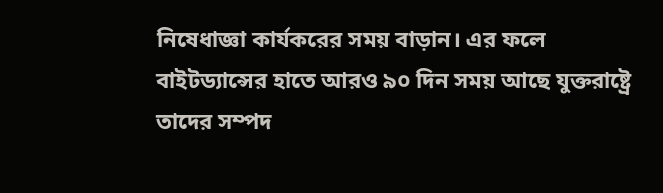নিষেধাজ্ঞা কার্যকরের সময় বাড়ান। এর ফলে বাইটড্যান্সের হাতে আরও ৯০ দিন সময় আছে যুক্তরাষ্ট্রে তাদের সম্পদ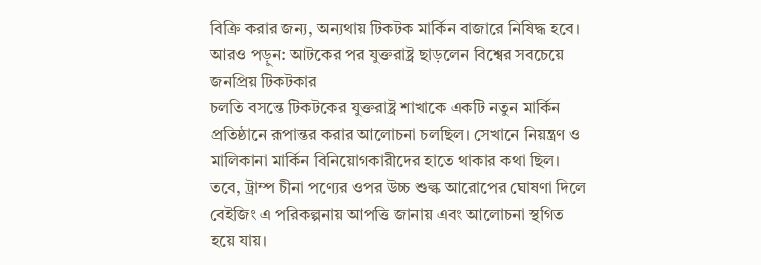বিক্রি করার জন্য, অন্যথায় টিকটক মার্কিন বাজারে নিষিদ্ধ হবে।
আরও পড়ুন: আটকের পর যুক্তরাষ্ট্র ছাড়লেন বিশ্বের সবচেয়ে জনপ্রিয় টিকটকার
চলতি বসন্তে টিকটকের যুক্তরাষ্ট্র শাখাকে একটি নতুন মার্কিন প্রতিষ্ঠানে রূপান্তর করার আলোচনা চলছিল। সেখানে নিয়ন্ত্রণ ও মালিকানা মার্কিন বিনিয়োগকারীদের হাতে থাকার কথা ছিল। তবে, ট্রাম্প চীনা পণ্যের ওপর উচ্চ শুল্ক আরোপের ঘোষণা দিলে বেইজিং এ পরিকল্পনায় আপত্তি জানায় এবং আলোচনা স্থগিত হয়ে যায়।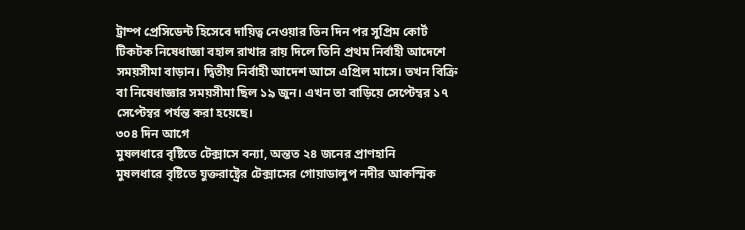ট্রাম্প প্রেসিডেন্ট হিসেবে দায়িত্ব নেওয়ার তিন দিন পর সুপ্রিম কোর্ট টিকটক নিষেধাজ্ঞা বহাল রাখার রায় দিলে তিনি প্রথম নির্বাহী আদেশে সময়সীমা বাড়ান। দ্বিতীয় নির্বাহী আদেশ আসে এপ্রিল মাসে। তখন বিক্রি বা নিষেধাজ্ঞার সময়সীমা ছিল ১৯ জুন। এখন তা বাড়িয়ে সেপ্টেম্বর ১৭ সেপ্টেম্বর পর্যন্ত করা হয়েছে।
৩০৪ দিন আগে
মুষলধারে বৃষ্টিতে টেক্সাসে বন্যা, অন্তত ২৪ জনের প্রাণহানি
মুষলধারে বৃষ্টিতে যুক্তরাষ্ট্রের টেক্সাসের গোয়াডালুপ নদীর আকস্মিক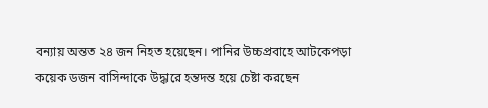বন্যায় অন্তত ২৪ জন নিহত হয়েছেন। পানির উচ্চপ্রবাহে আটকেপড়া কয়েক ডজন বাসিন্দাকে উদ্ধারে হন্তদন্ত হয়ে চেষ্টা করছেন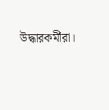উদ্ধারকর্মীরা।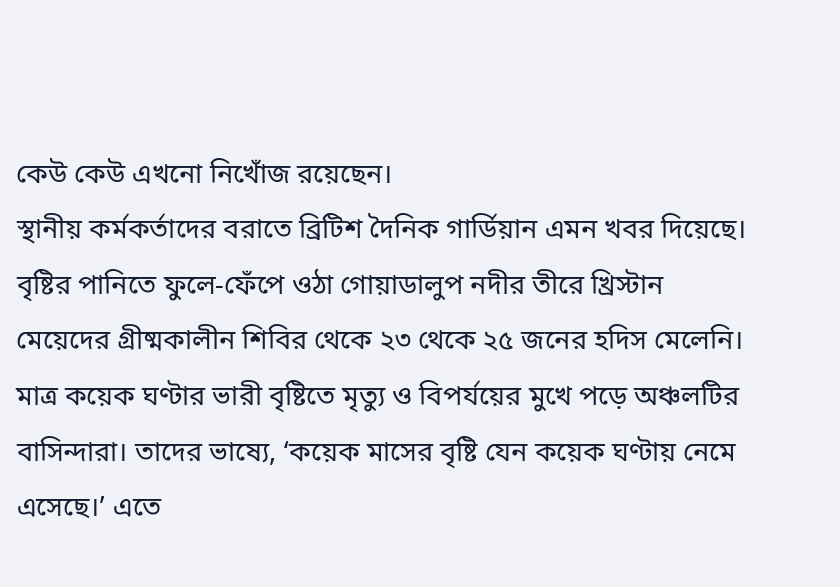কেউ কেউ এখনো নিখোঁজ রয়েছেন।
স্থানীয় কর্মকর্তাদের বরাতে ব্রিটিশ দৈনিক গার্ডিয়ান এমন খবর দিয়েছে। বৃষ্টির পানিতে ফুলে-ফেঁপে ওঠা গোয়াডালুপ নদীর তীরে খ্রিস্টান মেয়েদের গ্রীষ্মকালীন শিবির থেকে ২৩ থেকে ২৫ জনের হদিস মেলেনি।
মাত্র কয়েক ঘণ্টার ভারী বৃষ্টিতে মৃত্যু ও বিপর্যয়ের মুখে পড়ে অঞ্চলটির বাসিন্দারা। তাদের ভাষ্যে, ‘কয়েক মাসের বৃষ্টি যেন কয়েক ঘণ্টায় নেমে এসেছে।’ এতে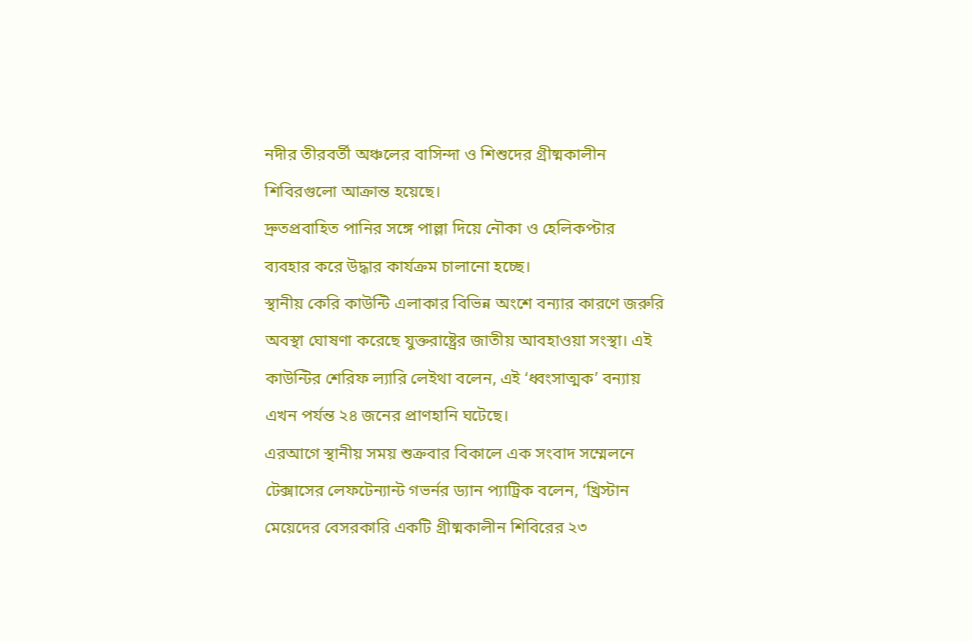নদীর তীরবর্তী অঞ্চলের বাসিন্দা ও শিশুদের গ্রীষ্মকালীন শিবিরগুলো আক্রান্ত হয়েছে।
দ্রুতপ্রবাহিত পানির সঙ্গে পাল্লা দিয়ে নৌকা ও হেলিকপ্টার ব্যবহার করে উদ্ধার কার্যক্রম চালানো হচ্ছে।
স্থানীয় কেরি কাউন্টি এলাকার বিভিন্ন অংশে বন্যার কারণে জরুরি অবস্থা ঘোষণা করেছে যুক্তরাষ্ট্রের জাতীয় আবহাওয়া সংস্থা। এই কাউন্টির শেরিফ ল্যারি লেইথা বলেন, এই ‘ধ্বংসাত্মক’ বন্যায় এখন পর্যন্ত ২৪ জনের প্রাণহানি ঘটেছে।
এরআগে স্থানীয় সময় শুক্রবার বিকালে এক সংবাদ সম্মেলনে টেক্সাসের লেফটেন্যান্ট গভর্নর ড্যান প্যাট্রিক বলেন, ‘খ্রিস্টান মেয়েদের বেসরকারি একটি গ্রীষ্মকালীন শিবিরের ২৩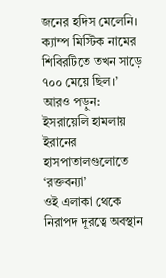জনের হদিস মেলেনি। ক্যাম্প মিস্টিক নামের শিবিরটিতে তখন সাড়ে ৭০০ মেয়ে ছিল।’
আরও পড়ুন: ইসরায়েলি হামলায় ইরানের হাসপাতালগুলোতে ‘রক্তবন্যা’
ওই এলাকা থেকে নিরাপদ দূরত্বে অবস্থান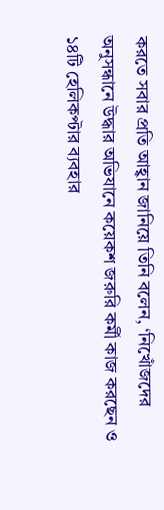করতে সবার প্রতি আহ্বান জানিয়ে তিনি বলেন, ‘নিখোঁজদের অনুসন্ধানে উদ্ধার অভিযানে কয়েকশ জরুরি কর্মী কাজ করছেন ও ১৪টি হেলিকপ্টার ব্যবহার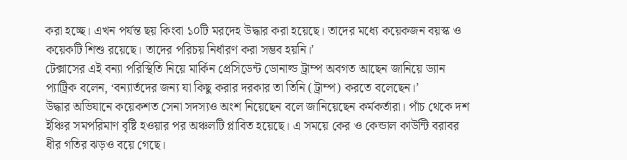করা হচ্ছে। এখন পর্যন্ত ছয় কিংবা ১০টি মরদেহ উদ্ধার করা হয়েছে। তাদের মধ্যে কয়েকজন বয়স্ক ও কয়েকটি শিশু রয়েছে। তাদের পরিচয় নির্ধারণ করা সম্ভব হয়নি।’
টেক্সাসের এই বন্যা পরিস্থিতি নিয়ে মার্কিন প্রেসিডেন্ট ডোনাল্ড ট্রাম্প অবগত আছেন জানিয়ে ড্যান প্যাট্রিক বলেন, ‘বন্যার্তদের জন্য যা কিছু করার দরকার তা তিনি (ট্রাম্প) করতে বলেছেন।’
উদ্ধার অভিযানে কয়েকশত সেনা সদস্যও অংশ নিয়েছেন বলে জানিয়েছেন কর্মকর্তারা। পাঁচ থেকে দশ ইঞ্চির সমপরিমাণ বৃষ্টি হওয়ার পর অঞ্চলটি প্লাবিত হয়েছে। এ সময়ে কের ও কেন্ডাল কাউন্টি বরাবর ধীর গতির ঝড়ও বয়ে গেছে।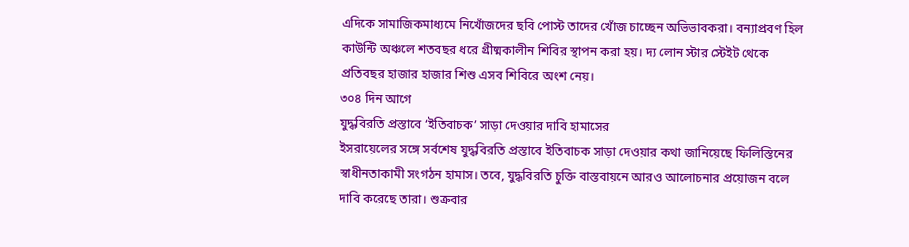এদিকে সামাজিকমাধ্যমে নিখোঁজদের ছবি পোস্ট তাদের খোঁজ চাচ্ছেন অভিভাবকরা। বন্যাপ্রবণ হিল কাউন্টি অঞ্চলে শতবছর ধরে গ্রীষ্মকালীন শিবির স্থাপন করা হয়। দ্য লোন স্টার স্টেইট থেকে প্রতিবছর হাজার হাজার শিশু এসব শিবিরে অংশ নেয়।
৩০৪ দিন আগে
যুদ্ধবিরতি প্রস্তাবে ‘ইতিবাচক’ সাড়া দেওয়ার দাবি হামাসের
ইসরায়েলের সঙ্গে সর্বশেষ যুদ্ধবিরতি প্রস্তাবে ইতিবাচক সাড়া দেওয়ার কথা জানিয়েছে ফিলিস্তিনের স্বাধীনতাকামী সংগঠন হামাস। তবে, যুদ্ধবিরতি চুক্তি বাস্তবায়নে আরও আলোচনার প্রয়োজন বলে দাবি করেছে তারা। শুক্রবার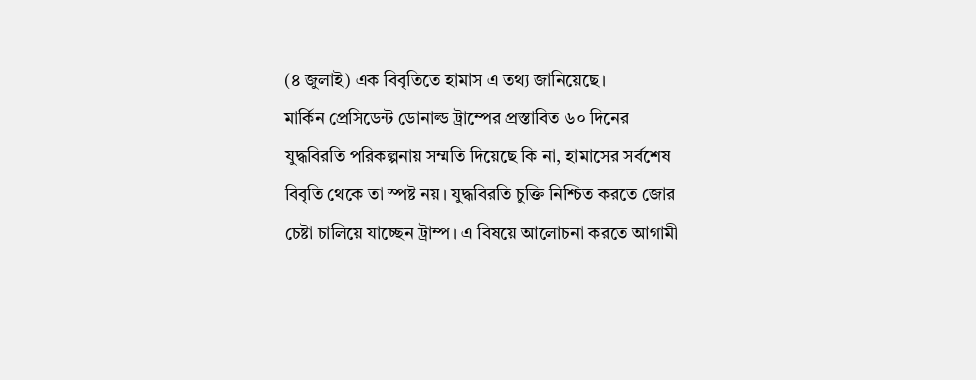(৪ জুলাই) এক বিবৃতিতে হামাস এ তথ্য জানিয়েছে।
মার্কিন প্রেসিডেন্ট ডোনাল্ড ট্রাম্পের প্রস্তাবিত ৬০ দিনের যুদ্ধবিরতি পরিকল্পনায় সম্মতি দিয়েছে কি না, হামাসের সর্বশেষ বিবৃতি থেকে তা স্পষ্ট নয়। যুদ্ধবিরতি চুক্তি নিশ্চিত করতে জোর চেষ্টা চালিয়ে যাচ্ছেন ট্রাম্প। এ বিষয়ে আলোচনা করতে আগামী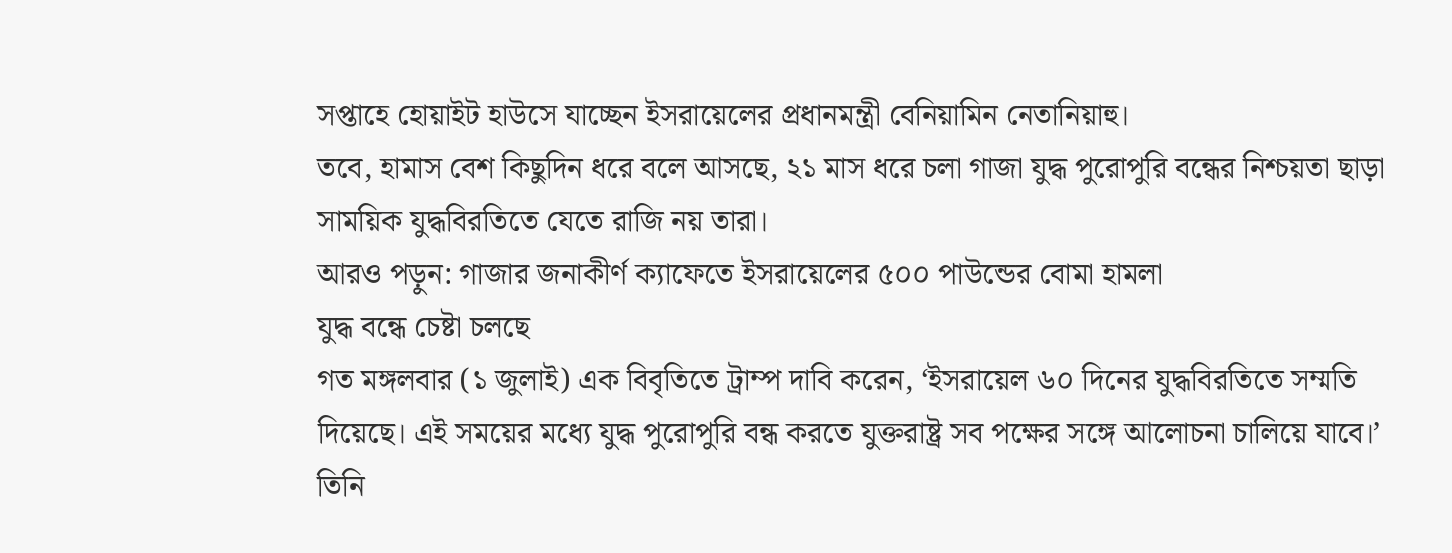সপ্তাহে হোয়াইট হাউসে যাচ্ছেন ইসরায়েলের প্রধানমন্ত্রী বেনিয়ামিন নেতানিয়াহু।
তবে, হামাস বেশ কিছুদিন ধরে বলে আসছে, ২১ মাস ধরে চলা গাজা যুদ্ধ পুরোপুরি বন্ধের নিশ্চয়তা ছাড়া সাময়িক যুদ্ধবিরতিতে যেতে রাজি নয় তারা।
আরও পড়ুন: গাজার জনাকীর্ণ ক্যাফেতে ইসরায়েলের ৫০০ পাউন্ডের বোমা হামলা
যুদ্ধ বন্ধে চেষ্টা চলছে
গত মঙ্গলবার (১ জুলাই) এক বিবৃতিতে ট্রাম্প দাবি করেন, ‘ইসরায়েল ৬০ দিনের যুদ্ধবিরতিতে সম্মতি দিয়েছে। এই সময়ের মধ্যে যুদ্ধ পুরোপুরি বন্ধ করতে যুক্তরাষ্ট্র সব পক্ষের সঙ্গে আলোচনা চালিয়ে যাবে।’
তিনি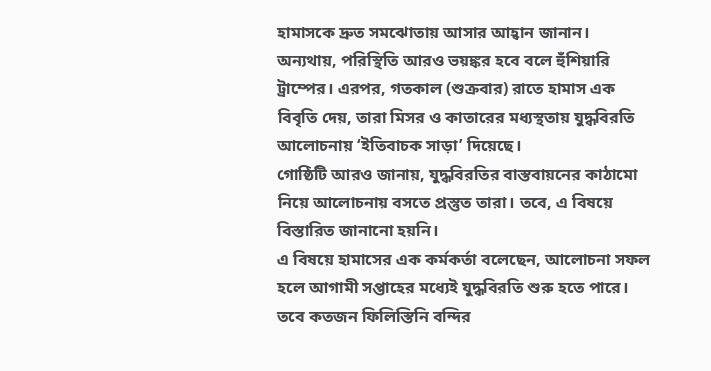হামাসকে দ্রুত সমঝোতায় আসার আহ্বান জানান। অন্যথায়, পরিস্থিতি আরও ভয়ঙ্কর হবে বলে হুঁশিয়ারি ট্রাম্পের। এরপর, গতকাল (শুক্রবার) রাতে হামাস এক বিবৃতি দেয়, তারা মিসর ও কাতারের মধ্যস্থতায় যুদ্ধবিরতি আলোচনায় ‘ইতিবাচক সাড়া’ দিয়েছে।
গোষ্ঠিটি আরও জানায়, যুদ্ধবিরতির বাস্তবায়নের কাঠামো নিয়ে আলোচনায় বসতে প্রস্তুত তারা। তবে, এ বিষয়ে বিস্তারিত জানানো হয়নি।
এ বিষয়ে হামাসের এক কর্মকর্তা বলেছেন, আলোচনা সফল হলে আগামী সপ্তাহের মধ্যেই যুদ্ধবিরতি শুরু হতে পারে। তবে কতজন ফিলিস্তিনি বন্দির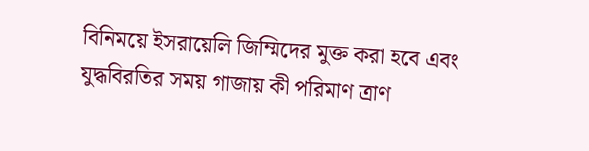বিনিময়ে ইসরায়েলি জিম্মিদের মুক্ত করা হবে এবং যুদ্ধবিরতির সময় গাজায় কী পরিমাণ ত্রাণ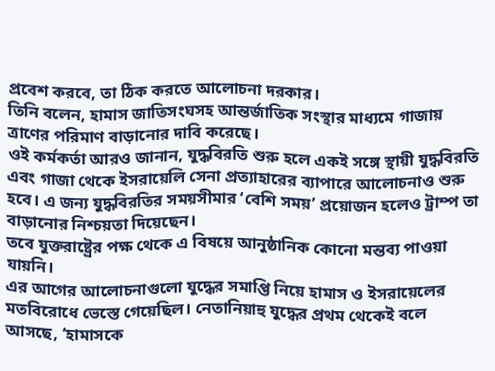প্রবেশ করবে, তা ঠিক করতে আলোচনা দরকার।
তিনি বলেন, হামাস জাতিসংঘসহ আন্তর্জাতিক সংস্থার মাধ্যমে গাজায় ত্রাণের পরিমাণ বাড়ানোর দাবি করেছে।
ওই কর্মকর্তা আরও জানান, যুদ্ধবিরতি শুরু হলে একই সঙ্গে স্থায়ী যুদ্ধবিরতি এবং গাজা থেকে ইসরায়েলি সেনা প্রত্যাহারের ব্যাপারে আলোচনাও শুরু হবে। এ জন্য যুদ্ধবিরতির সময়সীমার ‘বেশি সময়’ প্রয়োজন হলেও ট্রাম্প তা বাড়ানোর নিশ্চয়তা দিয়েছেন।
তবে যুক্তরাষ্ট্রের পক্ষ থেকে এ বিষয়ে আনুষ্ঠানিক কোনো মন্তব্য পাওয়া যায়নি।
এর আগের আলোচনাগুলো যুদ্ধের সমাপ্তি নিয়ে হামাস ও ইসরায়েলের মতবিরোধে ভেস্তে গেয়েছিল। নেতানিয়াহু যুদ্ধের প্রথম থেকেই বলে আসছে, ‘হামাসকে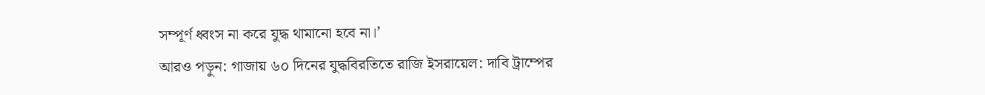সম্পূর্ণ ধ্বংস না করে যুদ্ধ থামানো হবে না।’
আরও পড়ুন: গাজায় ৬০ দিনের যুদ্ধবিরতিতে রাজি ইসরায়েল: দাবি ট্রাম্পের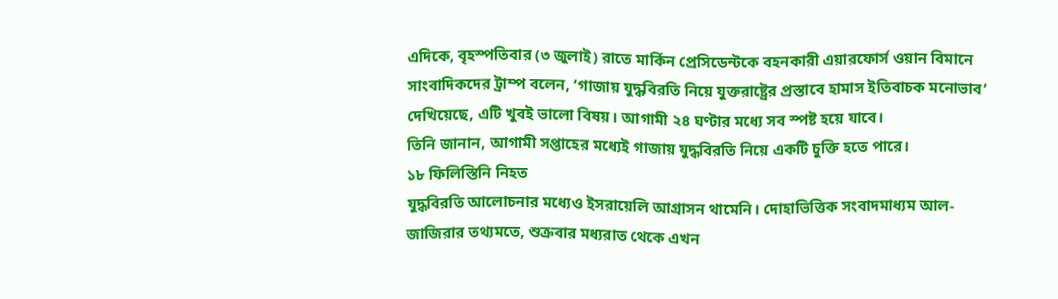এদিকে, বৃহস্পতিবার (৩ জুলাই) রাতে মার্কিন প্রেসিডেন্টকে বহনকারী এয়ারফোর্স ওয়ান বিমানে সাংবাদিকদের ট্রাম্প বলেন, ‘গাজায় যুদ্ধবিরতি নিয়ে যুক্তরাষ্ট্রের প্রস্তাবে হামাস ইতিবাচক মনোভাব’ দেখিয়েছে, এটি খুবই ভালো বিষয়। আগামী ২৪ ঘণ্টার মধ্যে সব স্পষ্ট হয়ে যাবে।
তিনি জানান, আগামী সপ্তাহের মধ্যেই গাজায় যুদ্ধবিরতি নিয়ে একটি চুক্তি হতে পারে।
১৮ ফিলিস্তিনি নিহত
যুদ্ধবিরতি আলোচনার মধ্যেও ইসরায়েলি আগ্রাসন থামেনি। দোহাভিত্তিক সংবাদমাধ্যম আল-জাজিরার তথ্যমতে, শুক্রবার মধ্যরাত থেকে এখন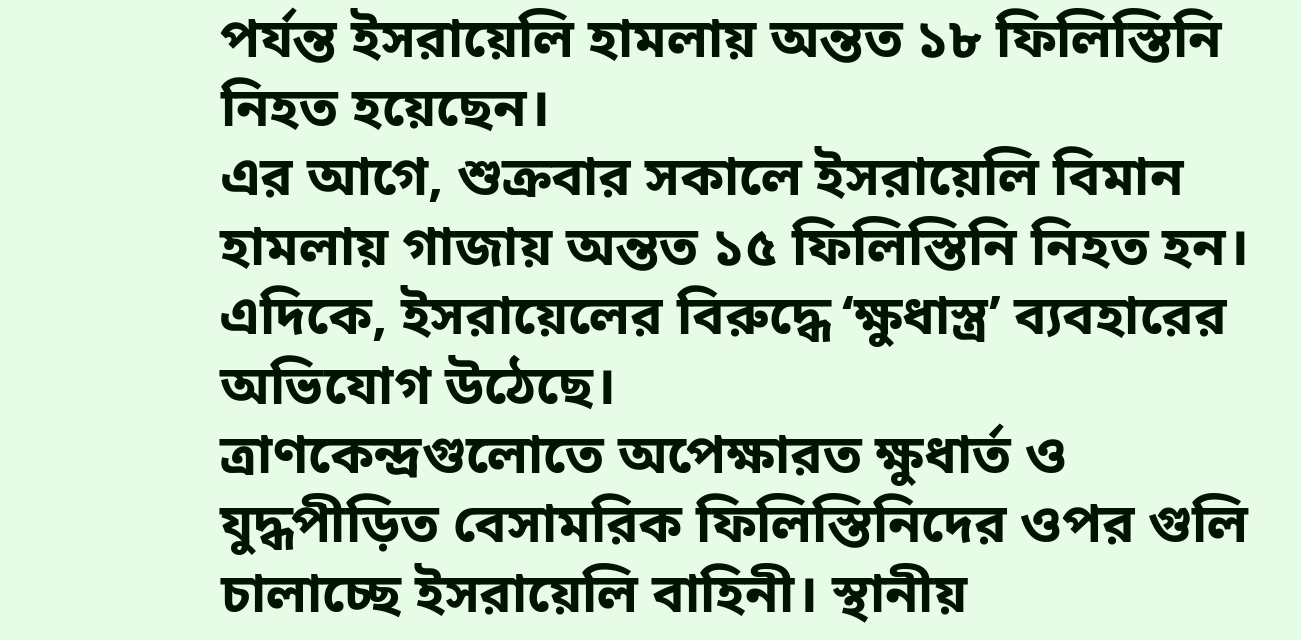পর্যন্ত ইসরায়েলি হামলায় অন্তত ১৮ ফিলিস্তিনি নিহত হয়েছেন।
এর আগে, শুক্রবার সকালে ইসরায়েলি বিমান হামলায় গাজায় অন্তত ১৫ ফিলিস্তিনি নিহত হন। এদিকে, ইসরায়েলের বিরুদ্ধে ‘ক্ষুধাস্ত্র’ ব্যবহারের অভিযোগ উঠেছে।
ত্রাণকেন্দ্রগুলোতে অপেক্ষারত ক্ষুধার্ত ও যুদ্ধপীড়িত বেসামরিক ফিলিস্তিনিদের ওপর গুলি চালাচ্ছে ইসরায়েলি বাহিনী। স্থানীয়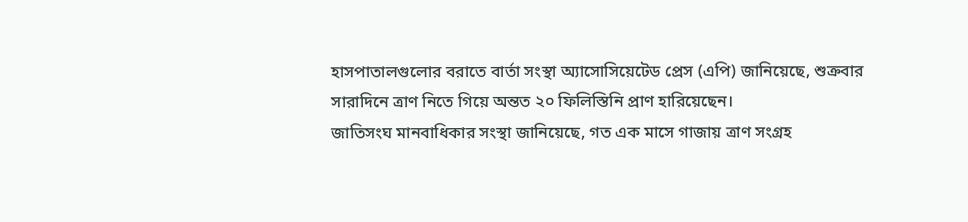হাসপাতালগুলোর বরাতে বার্তা সংস্থা অ্যাসোসিয়েটেড প্রেস (এপি) জানিয়েছে, শুক্রবার সারাদিনে ত্রাণ নিতে গিয়ে অন্তত ২০ ফিলিস্তিনি প্রাণ হারিয়েছেন।
জাতিসংঘ মানবাধিকার সংস্থা জানিয়েছে, গত এক মাসে গাজায় ত্রাণ সংগ্রহ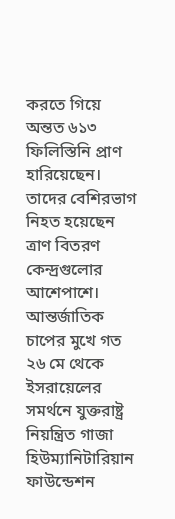করতে গিয়ে অন্তত ৬১৩ ফিলিস্তিনি প্রাণ হারিয়েছেন। তাদের বেশিরভাগ নিহত হয়েছেন ত্রাণ বিতরণ কেন্দ্রগুলোর আশেপাশে।
আন্তর্জাতিক চাপের মুখে গত ২৬ মে থেকে ইসরায়েলের সমর্থনে যুক্তরাষ্ট্র নিয়ন্ত্রিত গাজা হিউম্যানিটারিয়ান ফাউন্ডেশন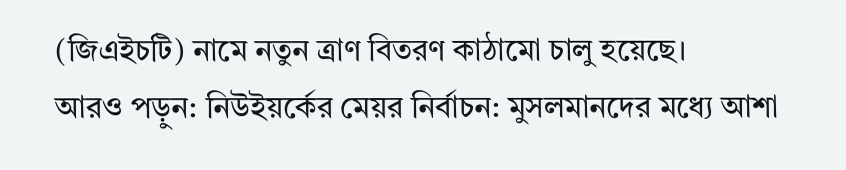(জিএইচটি) নামে নতুন ত্রাণ বিতরণ কাঠামো চালু হয়েছে।
আরও পড়ুন: নিউইয়র্কের মেয়র নির্বাচন: মুসলমানদের মধ্যে আশা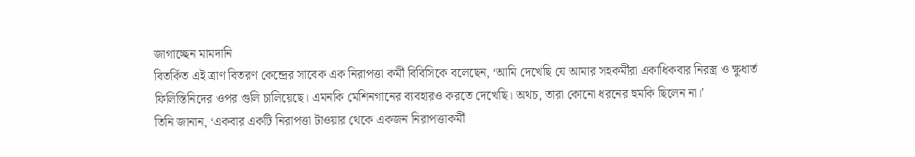জাগাচ্ছেন মামদানি
বিতর্কিত এই ত্রাণ বিতরণ কেন্দ্রের সাবেক এক নিরাপত্তা কর্মী বিবিসিকে বলেছেন, ‘আমি দেখেছি যে আমার সহকর্মীরা একাধিকবার নিরস্ত্র ও ক্ষুধার্ত ফিলিস্তিনিদের ওপর গুলি চালিয়েছে। এমনকি মেশিনগানের ব্যবহারও করতে দেখেছি। অথচ, তারা কোনো ধরনের হুমকি ছিলেন না।’
তিনি জানান, ‘একবার একটি নিরাপত্তা টাওয়ার থেকে একজন নিরাপত্তাকর্মী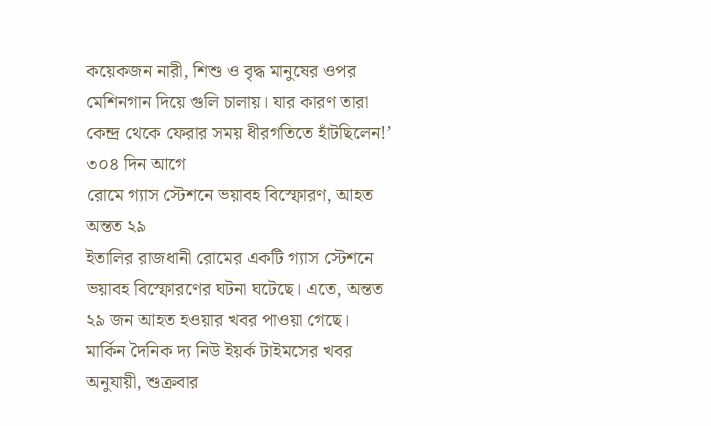কয়েকজন নারী, শিশু ও বৃদ্ধ মানুষের ওপর মেশিনগান দিয়ে গুলি চালায়। যার কারণ তারা কেন্দ্র থেকে ফেরার সময় ধীরগতিতে হাঁটছিলেন!’
৩০৪ দিন আগে
রোমে গ্যাস স্টেশনে ভয়াবহ বিস্ফোরণ, আহত অন্তত ২৯
ইতালির রাজধানী রোমের একটি গ্যাস স্টেশনে ভয়াবহ বিস্ফোরণের ঘটনা ঘটেছে। এতে, অন্তত ২৯ জন আহত হওয়ার খবর পাওয়া গেছে।
মার্কিন দৈনিক দ্য নিউ ইয়র্ক টাইমসের খবর অনুযায়ী, শুক্রবার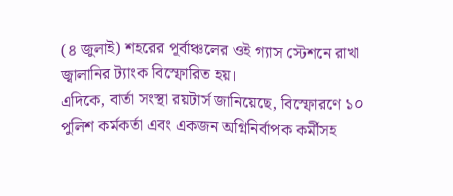(৪ জুলাই) শহরের পূর্বাঞ্চলের ওই গ্যাস স্টেশনে রাখা জ্বালানির ট্যাংক বিস্ফোরিত হয়।
এদিকে, বার্তা সংস্থা রয়টার্স জানিয়েছে, বিস্ফোরণে ১০ পুলিশ কর্মকর্তা এবং একজন অগ্নিনির্বাপক কর্মীসহ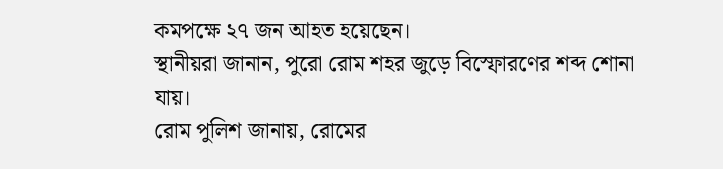কমপক্ষে ২৭ জন আহত হয়েছেন।
স্থানীয়রা জানান, পুরো রোম শহর জুড়ে বিস্ফোরণের শব্দ শোনা যায়।
রোম পুলিশ জানায়, রোমের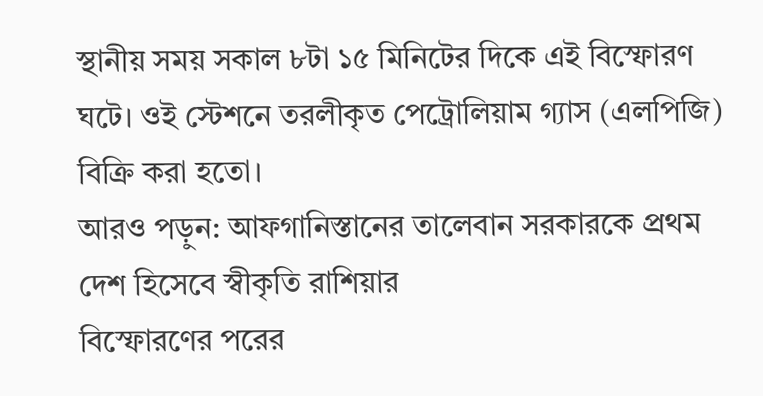স্থানীয় সময় সকাল ৮টা ১৫ মিনিটের দিকে এই বিস্ফোরণ ঘটে। ওই স্টেশনে তরলীকৃত পেট্রোলিয়াম গ্যাস (এলপিজি) বিক্রি করা হতো।
আরও পড়ুন: আফগানিস্তানের তালেবান সরকারকে প্রথম দেশ হিসেবে স্বীকৃতি রাশিয়ার
বিস্ফোরণের পরের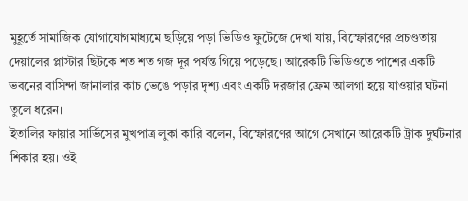মুহূর্তে সামাজিক যোগাযোগমাধ্যমে ছড়িয়ে পড়া ভিডিও ফুটেজে দেখা যায়, বিস্ফোরণের প্রচণ্ডতায় দেয়ালের প্লাস্টার ছিটকে শত শত গজ দূর পর্যন্ত গিয়ে পড়েছে। আরেকটি ভিডিওতে পাশের একটি ভবনের বাসিন্দা জানালার কাচ ভেঙে পড়ার দৃশ্য এবং একটি দরজার ফ্রেম আলগা হয়ে যাওয়ার ঘটনা তুলে ধরেন।
ইতালির ফায়ার সার্ভিসের মুখপাত্র লুকা কারি বলেন, বিস্ফোরণের আগে সেখানে আরেকটি ট্রাক দুর্ঘটনার শিকার হয়। ওই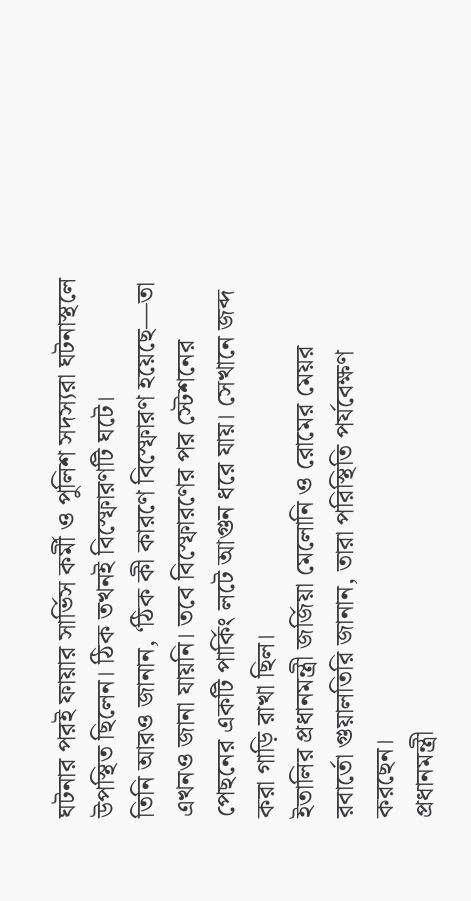ঘটনার পরই ফায়ার সার্ভিস কর্মী ও পুলিশ সদস্যরা ঘটনাস্থলে উপস্থিত ছিলেন। ঠিক তখনই বিস্ফোরণটি ঘটে।
তিনি আরও জানান, ‘ঠিক কী কারণে বিস্ফোরণ হয়েছে—তা এখনও জানা যায়নি। তবে বিস্ফোরণের পর স্টেশনের পেছনের একটি পার্কিং লটে আগুন ধরে যায়। সেখানে জব্দ করা গাড়ি রাখা ছিল।
ইতালির প্রধানমন্ত্রী জর্জিয়া মেলোনি ও রোমের মেয়র রবার্তো গুয়ালতিরি জানান, তারা পরিস্থিতি পর্যবেক্ষণ করছেন।
প্রধানমন্ত্রী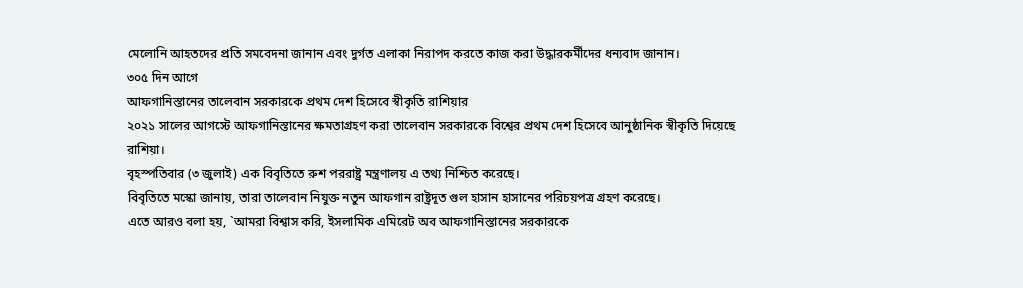মেলোনি আহতদের প্রতি সমবেদনা জানান এবং দুর্গত এলাকা নিরাপদ করতে কাজ করা উদ্ধারকর্মীদের ধন্যবাদ জানান।
৩০৫ দিন আগে
আফগানিস্তানের তালেবান সরকারকে প্রথম দেশ হিসেবে স্বীকৃতি রাশিয়ার
২০২১ সালের আগস্টে আফগানিস্তানের ক্ষমতাগ্রহণ করা তালেবান সরকারকে বিশ্বের প্রথম দেশ হিসেবে আনুষ্ঠানিক স্বীকৃতি দিয়েছে রাশিয়া।
বৃহস্পতিবার (৩ জুলাই) এক বিবৃতিতে রুশ পররাষ্ট্র মন্ত্রণালয় এ তথ্য নিশ্চিত করেছে।
বিবৃতিতে মস্কো জানায়, তারা তালেবান নিযুক্ত নতুন আফগান রাষ্ট্রদূত গুল হাসান হাসানের পরিচয়পত্র গ্রহণ করেছে।
এতে আরও বলা হয়, `আমরা বিশ্বাস করি, ইসলামিক এমিরেট অব আফগানিস্তানের সরকারকে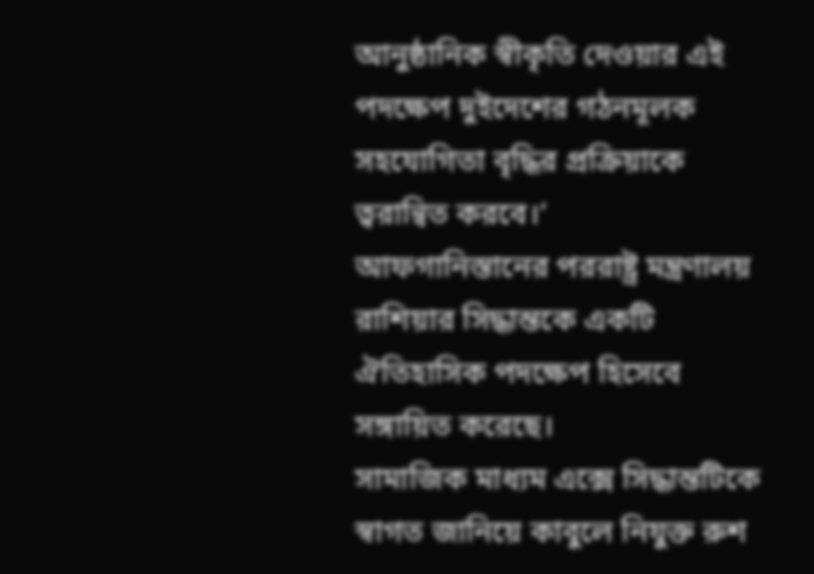আনুষ্ঠানিক স্বীকৃতি দেওয়ার এই পদক্ষেপ দুইদেশের গঠনমূলক সহযোগিতা বৃদ্ধির প্রক্রিয়াকে ত্বরান্বিত করবে।’
আফগানিস্তানের পররাষ্ট্র মন্ত্রণালয় রাশিয়ার সিদ্ধান্তকে একটি ঐতিহাসিক পদক্ষেপ হিসেবে সঙ্গায়িত করেছে।
সামাজিক মাধ্যম এক্সে সিদ্ধান্তটিকে স্বাগত জানিয়ে কাবুলে নিযুক্ত রুশ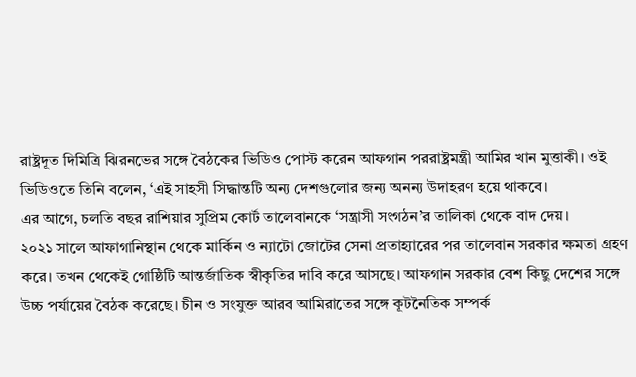রাষ্ট্রদূত দিমিত্রি ঝিরনভের সঙ্গে বৈঠকের ভিডিও পোস্ট করেন আফগান পররাষ্ট্রমন্ত্রী আমির খান মুত্তাকী। ওই ভিডিওতে তিনি বলেন, ‘এই সাহসী সিদ্ধান্তটি অন্য দেশগুলোর জন্য অনন্য উদাহরণ হয়ে থাকবে।
এর আগে, চলতি বছর রাশিয়ার সুপ্রিম কোর্ট তালেবানকে ‘সন্ত্রাসী সংগঠন’র তালিকা থেকে বাদ দেয়।
২০২১ সালে আফাগানিস্থান থেকে মার্কিন ও ন্যাটো জোটের সেনা প্রতাহ্যারের পর তালেবান সরকার ক্ষমতা গ্রহণ করে। তখন থেকেই গোষ্ঠিটি আন্তর্জাতিক স্বীকৃতির দাবি করে আসছে। আফগান সরকার বেশ কিছু দেশের সঙ্গে উচ্চ পর্যায়ের বৈঠক করেছে। চীন ও সংযুক্ত আরব আমিরাতের সঙ্গে কূটনৈতিক সম্পর্ক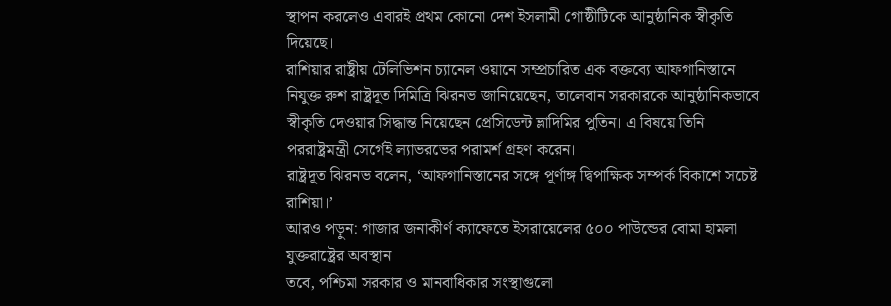স্থাপন করলেও এবারই প্রথম কোনো দেশ ইসলামী গোষ্ঠীটিকে আনুষ্ঠানিক স্বীকৃতি দিয়েছে।
রাশিয়ার রাষ্ট্রীয় টেলিভিশন চ্যানেল ওয়ানে সম্প্রচারিত এক বক্তব্যে আফগানিস্তানে নিযুক্ত রুশ রাষ্ট্রদূত দিমিত্রি ঝিরনভ জানিয়েছেন, তালেবান সরকারকে আনুষ্ঠানিকভাবে স্বীকৃতি দেওয়ার সিদ্ধান্ত নিয়েছেন প্রেসিডেন্ট ভ্লাদিমির পুতিন। এ বিষয়ে তিনি পররাষ্ট্রমন্ত্রী সের্গেই ল্যাভরভের পরামর্শ গ্রহণ করেন।
রাষ্ট্রদূত ঝিরনভ বলেন, ‘আফগানিস্তানের সঙ্গে পূর্ণাঙ্গ দ্বিপাক্ষিক সম্পর্ক বিকাশে সচেষ্ট রাশিয়া।’
আরও পড়ুন: গাজার জনাকীর্ণ ক্যাফেতে ইসরায়েলের ৫০০ পাউন্ডের বোমা হামলা
যুক্তরাষ্ট্রের অবস্থান
তবে, পশ্চিমা সরকার ও মানবাধিকার সংস্থাগুলো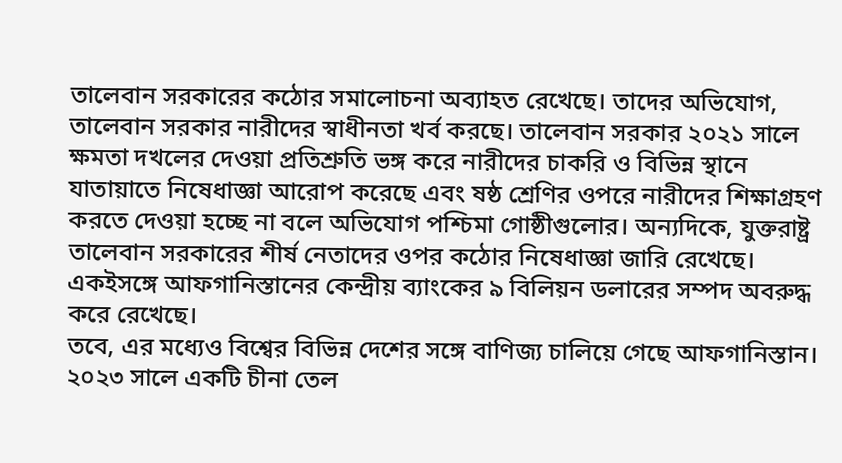তালেবান সরকারের কঠোর সমালোচনা অব্যাহত রেখেছে। তাদের অভিযোগ, তালেবান সরকার নারীদের স্বাধীনতা খর্ব করছে। তালেবান সরকার ২০২১ সালে ক্ষমতা দখলের দেওয়া প্রতিশ্রুতি ভঙ্গ করে নারীদের চাকরি ও বিভিন্ন স্থানে যাতায়াতে নিষেধাজ্ঞা আরোপ করেছে এবং ষষ্ঠ শ্রেণির ওপরে নারীদের শিক্ষাগ্রহণ করতে দেওয়া হচ্ছে না বলে অভিযোগ পশ্চিমা গোষ্ঠীগুলোর। অন্যদিকে, যুক্তরাষ্ট্র তালেবান সরকারের শীর্ষ নেতাদের ওপর কঠোর নিষেধাজ্ঞা জারি রেখেছে। একইসঙ্গে আফগানিস্তানের কেন্দ্রীয় ব্যাংকের ৯ বিলিয়ন ডলারের সম্পদ অবরুদ্ধ করে রেখেছে।
তবে, এর মধ্যেও বিশ্বের বিভিন্ন দেশের সঙ্গে বাণিজ্য চালিয়ে গেছে আফগানিস্তান। ২০২৩ সালে একটি চীনা তেল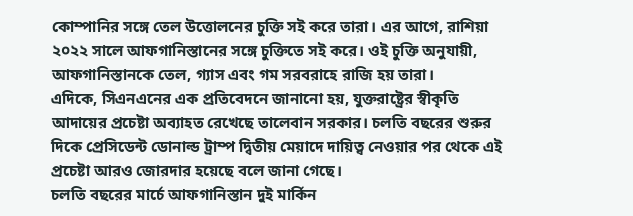কোম্পানির সঙ্গে তেল উত্তোলনের চুক্তি সই করে তারা। এর আগে, রাশিয়া ২০২২ সালে আফগানিস্তানের সঙ্গে চুক্তিতে সই করে। ওই চুক্তি অনুযায়ী, আফগানিস্তানকে তেল, গ্যাস এবং গম সরবরাহে রাজি হয় তারা।
এদিকে, সিএনএনের এক প্রতিবেদনে জানানো হয়, যুক্তরাষ্ট্রের স্বীকৃতি আদায়ের প্রচেষ্টা অব্যাহত রেখেছে তালেবান সরকার। চলতি বছরের শুরুর দিকে প্রেসিডেন্ট ডোনাল্ড ট্রাম্প দ্বিতীয় মেয়াদে দায়িত্ব নেওয়ার পর থেকে এই প্রচেষ্টা আরও জোরদার হয়েছে বলে জানা গেছে।
চলতি বছরের মার্চে আফগানিস্তান দুই মার্কিন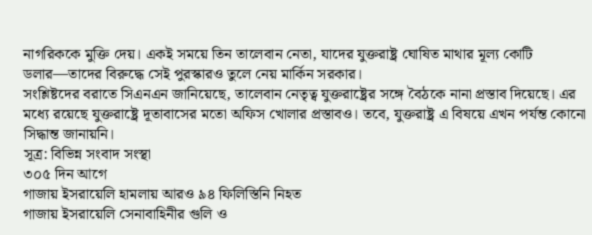নাগরিককে মুক্তি দেয়। একই সময়ে তিন তালেবান নেতা, যাদের যুক্তরাষ্ট্র ঘোষিত মাথার মূল্য কোটি ডলার—তাদের বিরুদ্ধে সেই পুরস্কারও তুলে নেয় মার্কিন সরকার।
সংশ্লিষ্টদের বরাতে সিএনএন জানিয়েছে, তালেবান নেতৃত্ব যুক্তরাষ্ট্রের সঙ্গে বৈঠকে নানা প্রস্তাব দিয়েছে। এর মধ্যে রয়েছে যুক্তরাষ্ট্রে দূতাবাসের মতো অফিস খোলার প্রস্তাবও। তবে, যুক্তরাষ্ট্র এ বিষয়ে এখন পর্যন্ত কোনো সিদ্ধান্ত জানায়নি।
সূত্র: বিভিন্ন সংবাদ সংস্থা
৩০৫ দিন আগে
গাজায় ইসরায়েলি হামলায় আরও ৯৪ ফিলিস্তিনি নিহত
গাজায় ইসরায়েলি সেনাবাহিনীর গুলি ও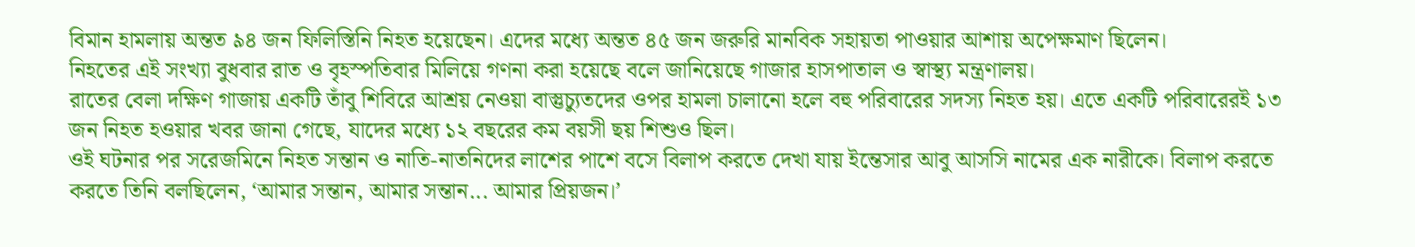বিমান হামলায় অন্তত ৯৪ জন ফিলিস্তিনি নিহত হয়েছেন। এদের মধ্যে অন্তত ৪৫ জন জরুরি মানবিক সহায়তা পাওয়ার আশায় অপেক্ষমাণ ছিলেন।
নিহতের এই সংখ্যা বুধবার রাত ও বৃহস্পতিবার মিলিয়ে গণনা করা হয়েছে বলে জানিয়েছে গাজার হাসপাতাল ও স্বাস্থ্য মন্ত্রণালয়।
রাতের বেলা দক্ষিণ গাজায় একটি তাঁবু শিবিরে আশ্রয় নেওয়া বাস্তুচ্যুতদের ওপর হামলা চালানো হলে বহু পরিবারের সদস্য নিহত হয়। এতে একটি পরিবারেরই ১৩ জন নিহত হওয়ার খবর জানা গেছে, যাদের মধ্যে ১২ বছরের কম বয়সী ছয় শিশুও ছিল।
ওই ঘটনার পর সরেজমিনে নিহত সন্তান ও নাতি-নাতনিদের লাশের পাশে বসে বিলাপ করতে দেখা যায় ইন্তেসার আবু আসসি নামের এক নারীকে। বিলাপ করতে করতে তিনি বলছিলেন, ‘আমার সন্তান, আমার সন্তান... আমার প্রিয়জন।’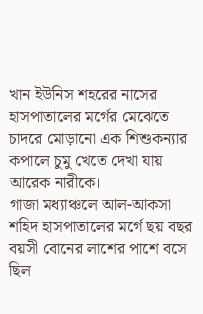খান ইউনিস শহরের নাসের হাসপাতালের মর্গের মেঝেতে চাদরে মোড়ানো এক শিশুকন্যার কপালে চুমু খেতে দেখা যায় আরেক নারীকে।
গাজা মধ্যাঞ্চলে আল-আকসা শহিদ হাসপাতালের মর্গে ছয় বছর বয়সী বোনের লাশের পাশে বসে ছিল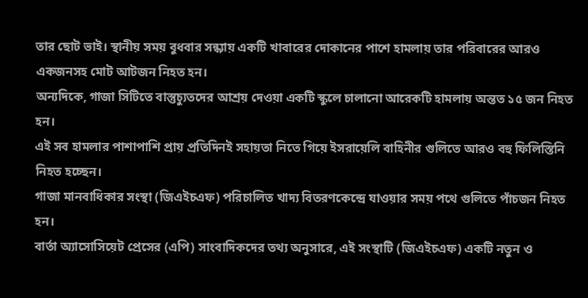তার ছোট ভাই। স্থানীয় সময় বুধবার সন্ধ্যায় একটি খাবারের দোকানের পাশে হামলায় তার পরিবারের আরও একজনসহ মোট আটজন নিহত হন।
অন্যদিকে, গাজা সিটিতে বাস্তুচ্যুতদের আশ্রয় দেওয়া একটি স্কুলে চালানো আরেকটি হামলায় অন্তত ১৫ জন নিহত হন।
এই সব হামলার পাশাপাশি প্রায় প্রতিদিনই সহায়তা নিতে গিয়ে ইসরায়েলি বাহিনীর গুলিতে আরও বহু ফিলিস্তিনি নিহত হচ্ছেন।
গাজা মানবাধিকার সংস্থা (জিএইচএফ) পরিচালিত খাদ্য বিতরণকেন্দ্রে যাওয়ার সময় পথে গুলিতে পাঁচজন নিহত হন।
বার্তা অ্যাসোসিয়েট প্রেসের (এপি) সাংবাদিকদের তথ্য অনুসারে, এই সংস্থাটি (জিএইচএফ) একটি নতুন ও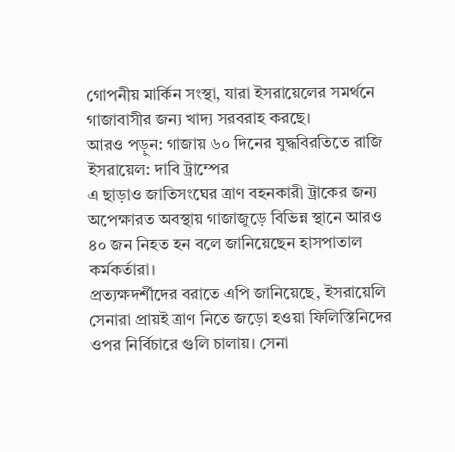গোপনীয় মার্কিন সংস্থা, যারা ইসরায়েলের সমর্থনে গাজাবাসীর জন্য খাদ্য সরবরাহ করছে।
আরও পড়ুন: গাজায় ৬০ দিনের যুদ্ধবিরতিতে রাজি ইসরায়েল: দাবি ট্রাম্পের
এ ছাড়াও জাতিসংঘের ত্রাণ বহনকারী ট্রাকের জন্য অপেক্ষারত অবস্থায় গাজাজুড়ে বিভিন্ন স্থানে আরও ৪০ জন নিহত হন বলে জানিয়েছেন হাসপাতাল কর্মকর্তারা।
প্রত্যক্ষদর্শীদের বরাতে এপি জানিয়েছে, ইসরায়েলি সেনারা প্রায়ই ত্রাণ নিতে জড়ো হওয়া ফিলিস্তিনিদের ওপর নির্বিচারে গুলি চালায়। সেনা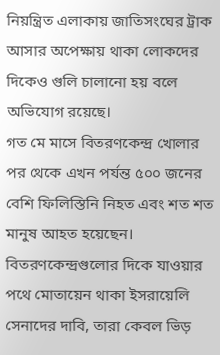নিয়ন্ত্রিত এলাকায় জাতিসংঘের ট্রাক আসার অপেক্ষায় থাকা লোকদের দিকেও গুলি চালানো হয় বলে অভিযোগ রয়েছে।
গত মে মাসে বিতরণকেন্দ্র খোলার পর থেকে এখন পর্যন্ত ৫০০ জনের বেশি ফিলিস্তিনি নিহত এবং শত শত মানুষ আহত হয়েছেন।
বিতরণকেন্দ্রগুলোর দিকে যাওয়ার পথে মোতায়েন থাকা ইসরায়েলি সেনাদের দাবি, তারা কেবল ভিড়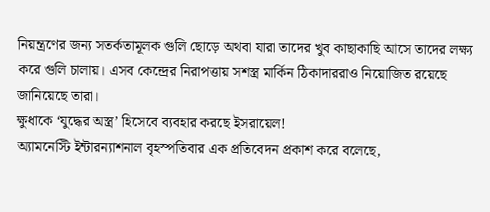নিয়ন্ত্রণের জন্য সতর্কতামূলক গুলি ছোড়ে অথবা যারা তাদের খুব কাছাকাছি আসে তাদের লক্ষ্য করে গুলি চালায়। এসব কেন্দ্রের নিরাপত্তায় সশস্ত্র মার্কিন ঠিকাদাররাও নিয়োজিত রয়েছে জানিয়েছে তারা।
ক্ষুধাকে ‘যুদ্ধের অস্ত্র’ হিসেবে ব্যবহার করছে ইসরায়েল!
অ্যামনেস্টি ইন্টারন্যাশনাল বৃহস্পতিবার এক প্রতিবেদন প্রকাশ করে বলেছে,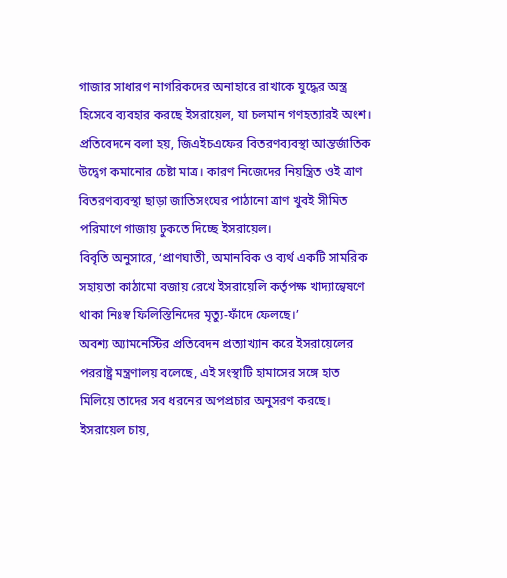গাজার সাধারণ নাগরিকদের অনাহারে রাখাকে যুদ্ধের অস্ত্র হিসেবে ব্যবহার করছে ইসরায়েল, যা চলমান গণহত্যারই অংশ।
প্রতিবেদনে বলা হয়, জিএইচএফের বিতরণব্যবস্থা আন্তর্জাতিক উদ্বেগ কমানোর চেষ্টা মাত্র। কারণ নিজেদের নিয়ন্ত্রিত ওই ত্রাণ বিতরণব্যবস্থা ছাড়া জাতিসংঘের পাঠানো ত্রাণ খুবই সীমিত পরিমাণে গাজায় ঢুকতে দিচ্ছে ইসরায়েল।
বিবৃতি অনুসারে, ‘প্রাণঘাতী, অমানবিক ও ব্যর্থ একটি সামরিক সহায়তা কাঠামো বজায় রেখে ইসরায়েলি কর্তৃপক্ষ খাদ্যান্বেষণে থাকা নিঃস্ব ফিলিস্তিনিদের মৃত্যু-ফাঁদে ফেলছে।’
অবশ্য অ্যামনেস্টির প্রতিবেদন প্রত্যাখ্যান করে ইসরায়েলের পররাষ্ট্র মন্ত্রণালয় বলেছে, এই সংস্থাটি হামাসের সঙ্গে হাত মিলিয়ে তাদের সব ধরনের অপপ্রচার অনুসরণ করছে।
ইসরায়েল চায়,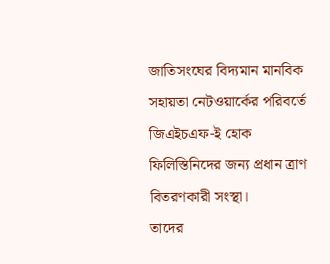জাতিসংঘের বিদ্যমান মানবিক সহায়তা নেটওয়ার্কের পরিবর্তে জিএইচএফ-ই হোক ফিলিস্তিনিদের জন্য প্রধান ত্রাণ বিতরণকারী সংস্থা।
তাদের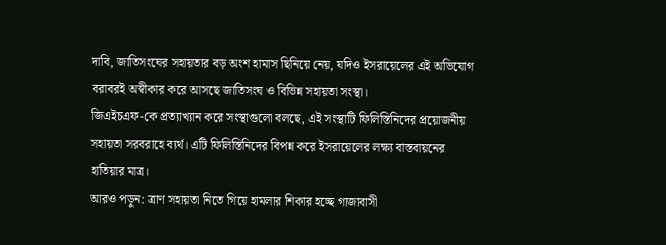দাবি, জাতিসংঘের সহায়তার বড় অংশ হামাস ছিনিয়ে নেয়, যদিও ইসরায়েলের এই অভিযোগ বরাবরই অস্বীকার করে আসছে জাতিসংঘ ও বিভিন্ন সহায়তা সংস্থা।
জিএইচএফ-কে প্রত্যাখ্যান করে সংস্থাগুলো বলছে, এই সংস্থাটি ফিলিস্তিনিদের প্রয়োজনীয় সহায়তা সরবরাহে ব্যর্থ। এটি ফিলিস্তিনিদের বিপন্ন করে ইসরায়েলের লক্ষ্য বাস্তবায়নের হাতিয়ার মাত্র।
আরও পড়ুন: ত্রাণ সহায়তা নিতে গিয়ে হামলার শিকার হচ্ছে গাজাবাসী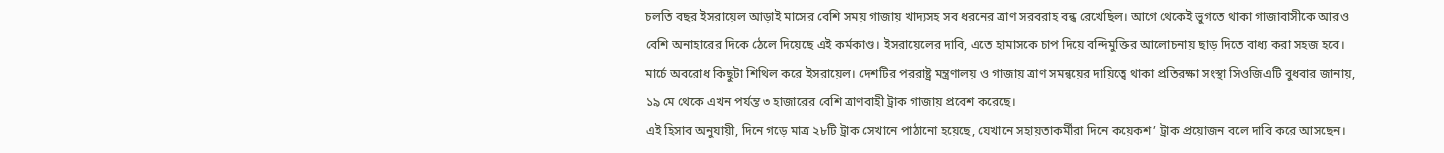চলতি বছর ইসরায়েল আড়াই মাসের বেশি সময় গাজায় খাদ্যসহ সব ধরনের ত্রাণ সরবরাহ বন্ধ রেখেছিল। আগে থেকেই ভুগতে থাকা গাজাবাসীকে আরও বেশি অনাহারের দিকে ঠেলে দিয়েছে এই কর্মকাণ্ড। ইসরায়েলের দাবি, এতে হামাসকে চাপ দিয়ে বন্দিমুক্তির আলোচনায় ছাড় দিতে বাধ্য করা সহজ হবে।
মার্চে অবরোধ কিছুটা শিথিল করে ইসরায়েল। দেশটির পররাষ্ট্র মন্ত্রণালয় ও গাজায় ত্রাণ সমন্বয়ের দায়িত্বে থাকা প্রতিরক্ষা সংস্থা সিওজিএটি বুধবার জানায়, ১৯ মে থেকে এখন পর্যন্ত ৩ হাজারের বেশি ত্রাণবাহী ট্রাক গাজায় প্রবেশ করেছে।
এই হিসাব অনুযায়ী, দিনে গড়ে মাত্র ২৮টি ট্রাক সেখানে পাঠানো হয়েছে, যেখানে সহায়তাকর্মীরা দিনে কয়েকশ’ ট্রাক প্রয়োজন বলে দাবি করে আসছেন।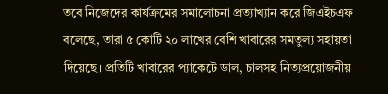তবে নিজেদের কার্যক্রমের সমালোচনা প্রত্যাখ্যান করে জিএইচএফ বলেছে, তারা ৫ কোটি ২০ লাখের বেশি খাবারের সমতুল্য সহায়তা দিয়েছে। প্রতিটি খাবারের প্যাকেটে ডাল, চালসহ নিত্যপ্রয়োজনীয়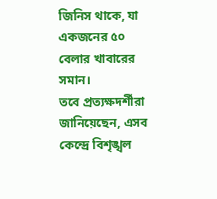জিনিস থাকে, যা একজনের ৫০ বেলার খাবারের সমান।
তবে প্রত্যক্ষদর্শীরা জানিয়েছেন, এসব কেন্দ্রে বিশৃঙ্খল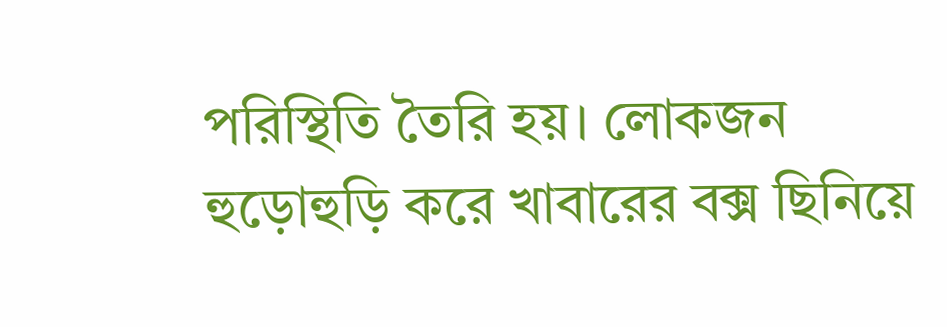পরিস্থিতি তৈরি হয়। লোকজন হুড়োহুড়ি করে খাবারের বক্স ছিনিয়ে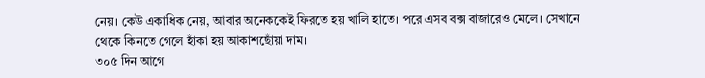নেয়। কেউ একাধিক নেয়, আবার অনেককেই ফিরতে হয় খালি হাতে। পরে এসব বক্স বাজারেও মেলে। সেখানে থেকে কিনতে গেলে হাঁকা হয় আকাশছোঁয়া দাম।
৩০৫ দিন আগে